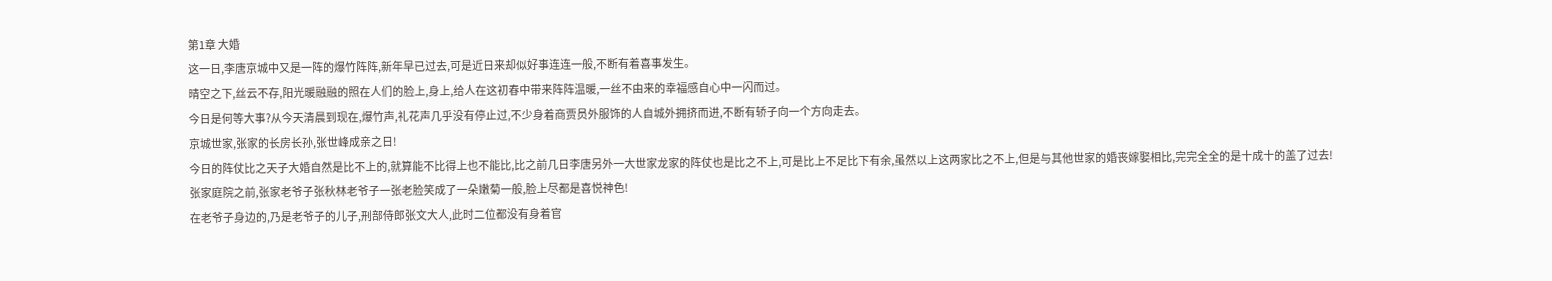第1章 大婚
这一日,李唐京城中又是一阵的爆竹阵阵,新年早已过去,可是近日来却似好事连连一般,不断有着喜事发生。
晴空之下,丝云不存,阳光暖融融的照在人们的脸上,身上,给人在这初春中带来阵阵温暖,一丝不由来的幸福感自心中一闪而过。
今日是何等大事?从今天清晨到现在,爆竹声,礼花声几乎没有停止过,不少身着商贾员外服饰的人自城外拥挤而进,不断有轿子向一个方向走去。
京城世家,张家的长房长孙,张世峰成亲之日!
今日的阵仗比之天子大婚自然是比不上的,就算能不比得上也不能比,比之前几日李唐另外一大世家龙家的阵仗也是比之不上,可是比上不足比下有余,虽然以上这两家比之不上,但是与其他世家的婚丧嫁娶相比,完完全全的是十成十的盖了过去!
张家庭院之前,张家老爷子张秋林老爷子一张老脸笑成了一朵嫩菊一般,脸上尽都是喜悦神色!
在老爷子身边的,乃是老爷子的儿子,刑部侍郎张文大人,此时二位都没有身着官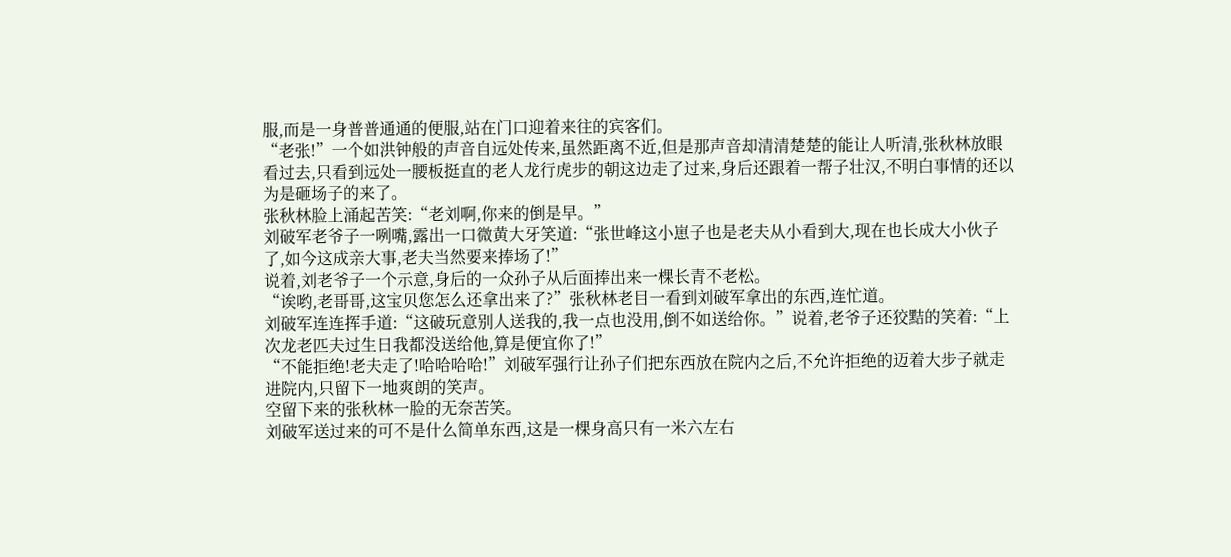服,而是一身普普通通的便服,站在门口迎着来往的宾客们。
“老张!”一个如洪钟般的声音自远处传来,虽然距离不近,但是那声音却清清楚楚的能让人听清,张秋林放眼看过去,只看到远处一腰板挺直的老人龙行虎步的朝这边走了过来,身后还跟着一帮子壮汉,不明白事情的还以为是砸场子的来了。
张秋林脸上涌起苦笑:“老刘啊,你来的倒是早。”
刘破军老爷子一咧嘴,露出一口微黄大牙笑道:“张世峰这小崽子也是老夫从小看到大,现在也长成大小伙子了,如今这成亲大事,老夫当然要来捧场了!”
说着,刘老爷子一个示意,身后的一众孙子从后面捧出来一棵长青不老松。
“诶哟,老哥哥,这宝贝您怎么还拿出来了?”张秋林老目一看到刘破军拿出的东西,连忙道。
刘破军连连挥手道:“这破玩意别人送我的,我一点也没用,倒不如送给你。”说着,老爷子还狡黠的笑着:“上次龙老匹夫过生日我都没送给他,算是便宜你了!”
“不能拒绝!老夫走了!哈哈哈哈!”刘破军强行让孙子们把东西放在院内之后,不允许拒绝的迈着大步子就走进院内,只留下一地爽朗的笑声。
空留下来的张秋林一脸的无奈苦笑。
刘破军送过来的可不是什么简单东西,这是一棵身高只有一米六左右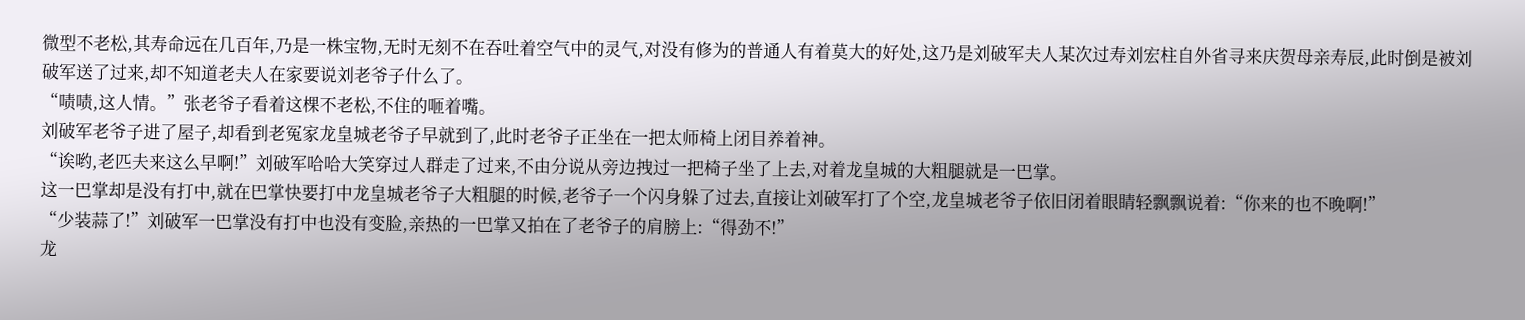微型不老松,其寿命远在几百年,乃是一株宝物,无时无刻不在吞吐着空气中的灵气,对没有修为的普通人有着莫大的好处,这乃是刘破军夫人某次过寿刘宏柱自外省寻来庆贺母亲寿辰,此时倒是被刘破军送了过来,却不知道老夫人在家要说刘老爷子什么了。
“啧啧,这人情。”张老爷子看着这棵不老松,不住的咂着嘴。
刘破军老爷子进了屋子,却看到老冤家龙皇城老爷子早就到了,此时老爷子正坐在一把太师椅上闭目养着神。
“诶哟,老匹夫来这么早啊!”刘破军哈哈大笑穿过人群走了过来,不由分说从旁边拽过一把椅子坐了上去,对着龙皇城的大粗腿就是一巴掌。
这一巴掌却是没有打中,就在巴掌快要打中龙皇城老爷子大粗腿的时候,老爷子一个闪身躲了过去,直接让刘破军打了个空,龙皇城老爷子依旧闭着眼睛轻飘飘说着:“你来的也不晚啊!”
“少装蒜了!”刘破军一巴掌没有打中也没有变脸,亲热的一巴掌又拍在了老爷子的肩膀上:“得劲不!”
龙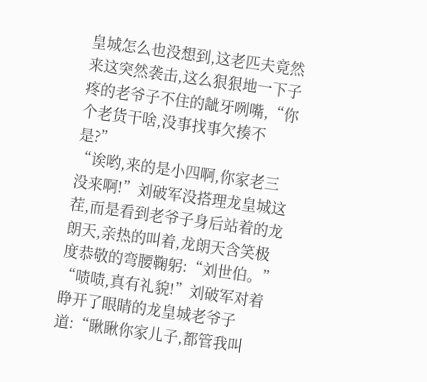皇城怎么也没想到,这老匹夫竟然来这突然袭击,这么狠狠地一下子疼的老爷子不住的龇牙咧嘴,“你个老货干啥,没事找事欠揍不是?”
“诶哟,来的是小四啊,你家老三没来啊!”刘破军没搭理龙皇城这茬,而是看到老爷子身后站着的龙朗天,亲热的叫着,龙朗天含笑极度恭敬的弯腰鞠躬:“刘世伯。”
“啧啧,真有礼貌!”刘破军对着睁开了眼睛的龙皇城老爷子道:“瞅瞅你家儿子,都管我叫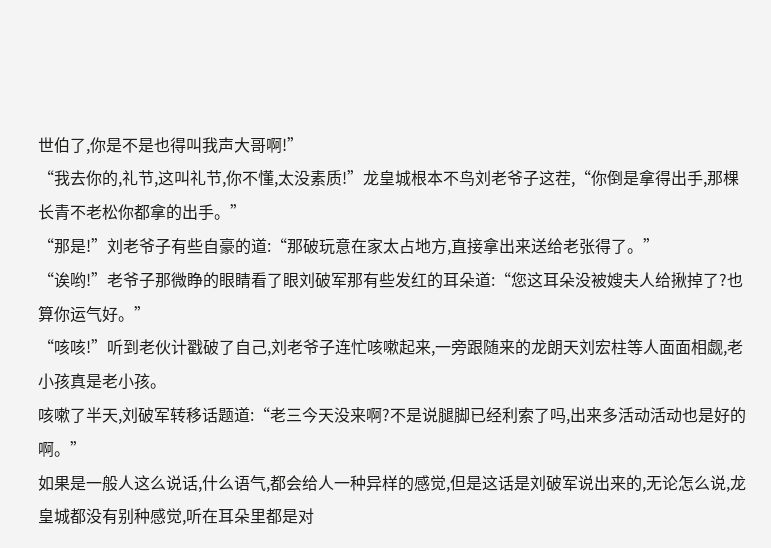世伯了,你是不是也得叫我声大哥啊!”
“我去你的,礼节,这叫礼节,你不懂,太没素质!”龙皇城根本不鸟刘老爷子这茬,“你倒是拿得出手,那棵长青不老松你都拿的出手。”
“那是!”刘老爷子有些自豪的道:“那破玩意在家太占地方,直接拿出来送给老张得了。”
“诶哟!”老爷子那微睁的眼睛看了眼刘破军那有些发红的耳朵道:“您这耳朵没被嫂夫人给揪掉了?也算你运气好。”
“咳咳!”听到老伙计戳破了自己,刘老爷子连忙咳嗽起来,一旁跟随来的龙朗天刘宏柱等人面面相觑,老小孩真是老小孩。
咳嗽了半天,刘破军转移话题道:“老三今天没来啊?不是说腿脚已经利索了吗,出来多活动活动也是好的啊。”
如果是一般人这么说话,什么语气,都会给人一种异样的感觉,但是这话是刘破军说出来的,无论怎么说,龙皇城都没有别种感觉,听在耳朵里都是对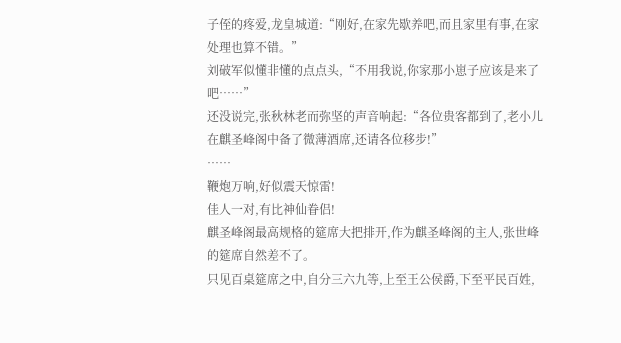子侄的疼爱,龙皇城道:“刚好,在家先歇养吧,而且家里有事,在家处理也算不错。”
刘破军似懂非懂的点点头,“不用我说,你家那小崽子应该是来了吧……”
还没说完,张秋林老而弥坚的声音响起:“各位贵客都到了,老小儿在麒圣峰阁中备了微薄酒席,还请各位移步!”
……
鞭炮万响,好似震天惊雷!
佳人一对,有比神仙眷侣!
麒圣峰阁最高规格的筵席大把排开,作为麒圣峰阁的主人,张世峰的筵席自然差不了。
只见百桌筵席之中,自分三六九等,上至王公侯爵,下至平民百姓,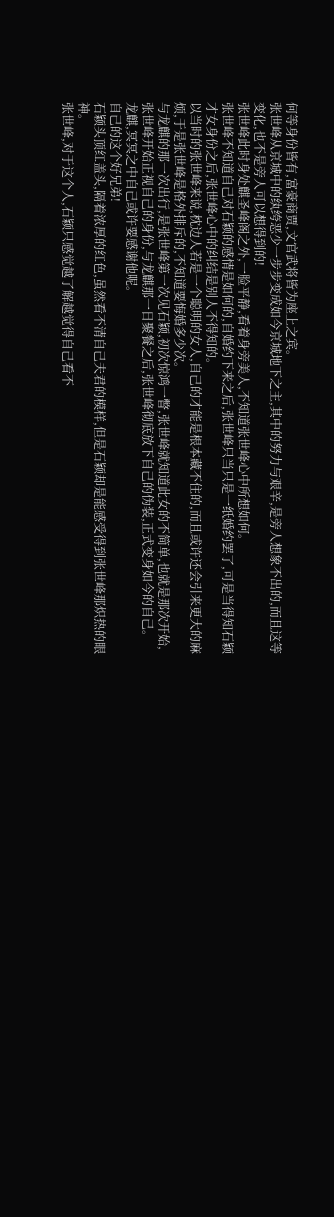何等身份皆有,富豪商贾,文官武将皆为座上之宾。
张世峰从京城中的纨绔恶少一步步变成如今京城地下之主,其中的努力与艰辛,是旁人想象不出的,而且这等变化,也不是旁人可以想得到的!
张世峰此时身处麒圣峰阁之外,一脸平静,看着身旁美人,不知道张世峰心中所想如何。
张世峰不知道自己对石颖的感情是如何的,自婚约下来之后,张世峰只当只是一纸婚约罢了,可是当得知石颖才女身份之后,张世峰心中的纠结是别人不得知的。
以当时的张世峰来说,枕边人若是一个聪明的女人,自己的才能是根本藏不住的,而且或许还会引来更大的麻烦,于是张世峰是格外排斥的,不知道要悔婚多少次。
与龙麒的那一次出行,是张世峰第一次见石颖,初次惊鸿一瞥,张世峰就知道此女的不简单,也就是那次开始,张世峰开始正视自己的身份,与龙麒那一日聚餐之后,张世峰彻底放下自己的伪装,正式变身如今的自己。
龙麒,冥冥之中自己或许要感谢他呢。
自己的这个好兄弟!
石颖头顶红盖头,隔着浓厚的红色,虽然看不清自己夫君的模样,但是石颖却是能感受得到张世峰那炽热的眼神。
张世峰,对于这个人,石颖只感觉越了解越觉得自己看不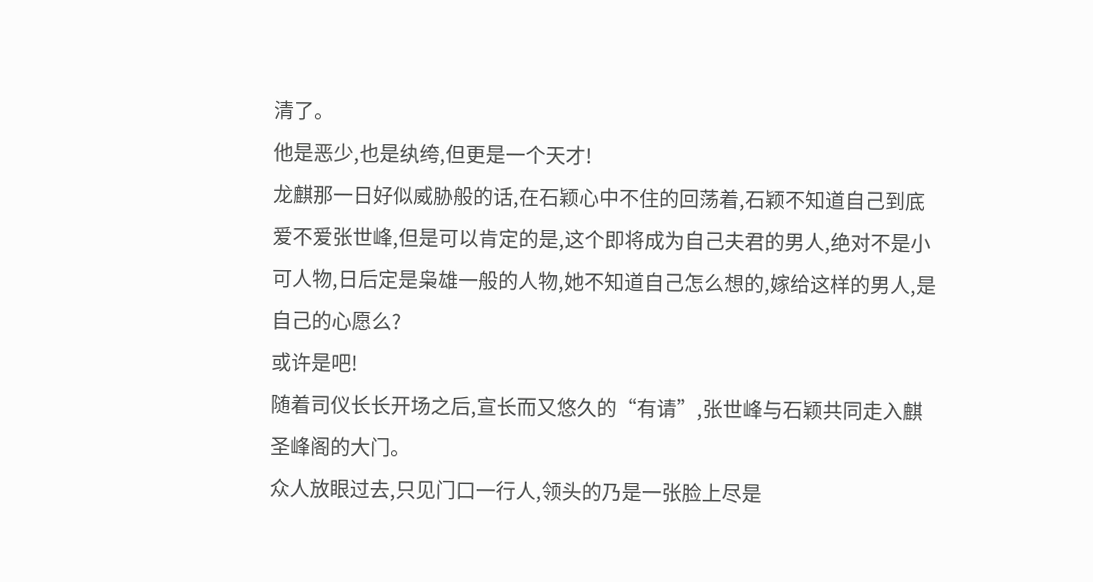清了。
他是恶少,也是纨绔,但更是一个天才!
龙麒那一日好似威胁般的话,在石颖心中不住的回荡着,石颖不知道自己到底爱不爱张世峰,但是可以肯定的是,这个即将成为自己夫君的男人,绝对不是小可人物,日后定是枭雄一般的人物,她不知道自己怎么想的,嫁给这样的男人,是自己的心愿么?
或许是吧!
随着司仪长长开场之后,宣长而又悠久的“有请”,张世峰与石颖共同走入麒圣峰阁的大门。
众人放眼过去,只见门口一行人,领头的乃是一张脸上尽是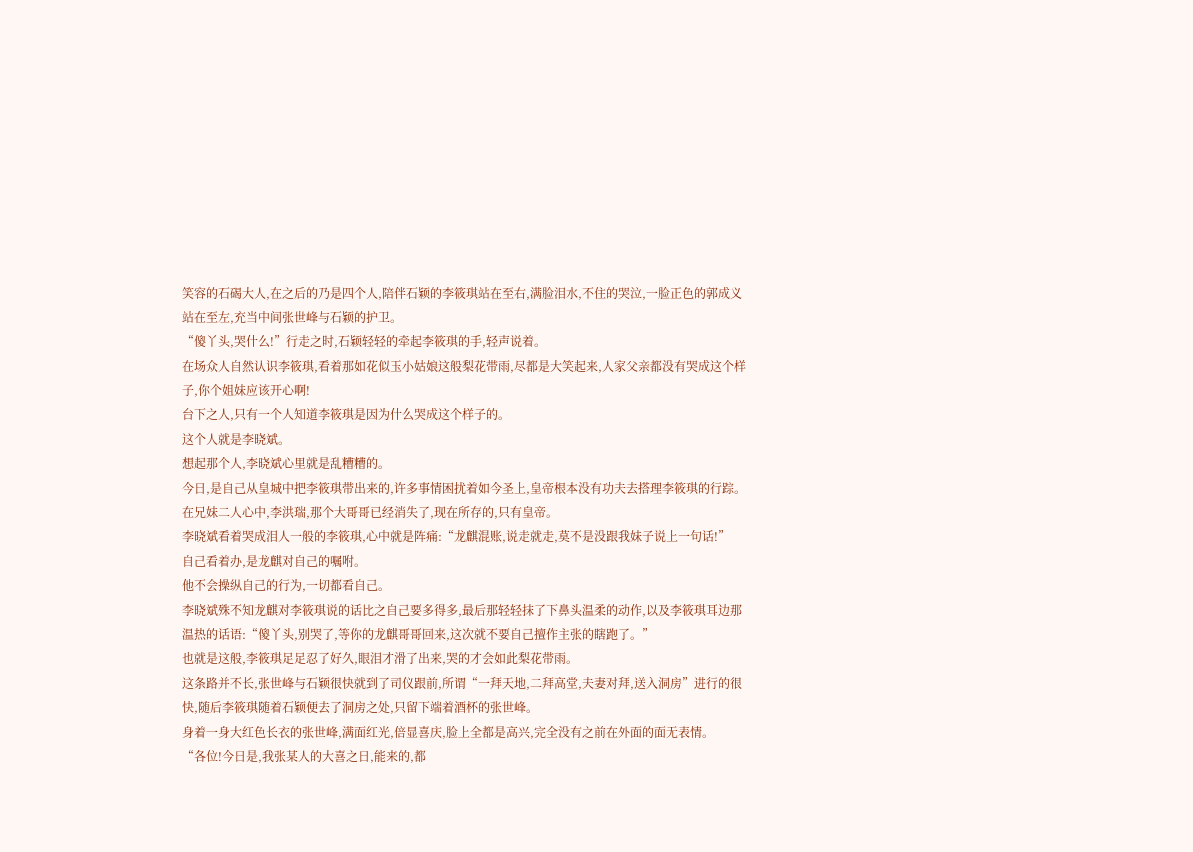笑容的石碣大人,在之后的乃是四个人,陪伴石颖的李筱琪站在至右,满脸泪水,不住的哭泣,一脸正色的郭成义站在至左,充当中间张世峰与石颖的护卫。
“傻丫头,哭什么!”行走之时,石颖轻轻的牵起李筱琪的手,轻声说着。
在场众人自然认识李筱琪,看着那如花似玉小姑娘这般梨花带雨,尽都是大笑起来,人家父亲都没有哭成这个样子,你个姐妹应该开心啊!
台下之人,只有一个人知道李筱琪是因为什么哭成这个样子的。
这个人就是李晓斌。
想起那个人,李晓斌心里就是乱糟糟的。
今日,是自己从皇城中把李筱琪带出来的,许多事情困扰着如今圣上,皇帝根本没有功夫去搭理李筱琪的行踪。
在兄妹二人心中,李洪瑞,那个大哥哥已经消失了,现在所存的,只有皇帝。
李晓斌看着哭成泪人一般的李筱琪,心中就是阵痛:“龙麒混账,说走就走,莫不是没跟我妹子说上一句话!”
自己看着办,是龙麒对自己的嘱咐。
他不会操纵自己的行为,一切都看自己。
李晓斌殊不知龙麒对李筱琪说的话比之自己要多得多,最后那轻轻抹了下鼻头温柔的动作,以及李筱琪耳边那温热的话语:“傻丫头,别哭了,等你的龙麒哥哥回来,这次就不要自己擅作主张的瞎跑了。”
也就是这般,李筱琪足足忍了好久,眼泪才滑了出来,哭的才会如此梨花带雨。
这条路并不长,张世峰与石颖很快就到了司仪跟前,所谓“一拜天地,二拜高堂,夫妻对拜,送入洞房”进行的很快,随后李筱琪随着石颖便去了洞房之处,只留下端着酒杯的张世峰。
身着一身大红色长衣的张世峰,满面红光,倍显喜庆,脸上全都是高兴,完全没有之前在外面的面无表情。
“各位!今日是,我张某人的大喜之日,能来的,都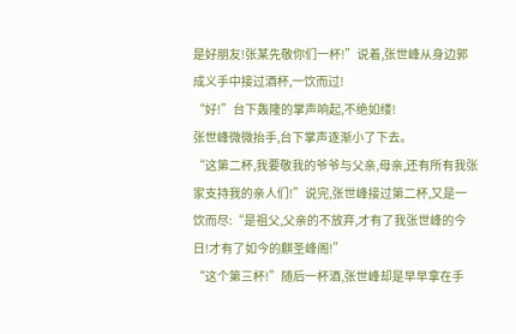是好朋友!张某先敬你们一杯!”说着,张世峰从身边郭成义手中接过酒杯,一饮而过!
“好!”台下轰隆的掌声响起,不绝如缕!
张世峰微微抬手,台下掌声逐渐小了下去。
“这第二杯,我要敬我的爷爷与父亲,母亲,还有所有我张家支持我的亲人们!”说完,张世峰接过第二杯,又是一饮而尽:“是祖父,父亲的不放弃,才有了我张世峰的今日!才有了如今的麒圣峰阁!”
“这个第三杯!”随后一杯酒,张世峰却是早早拿在手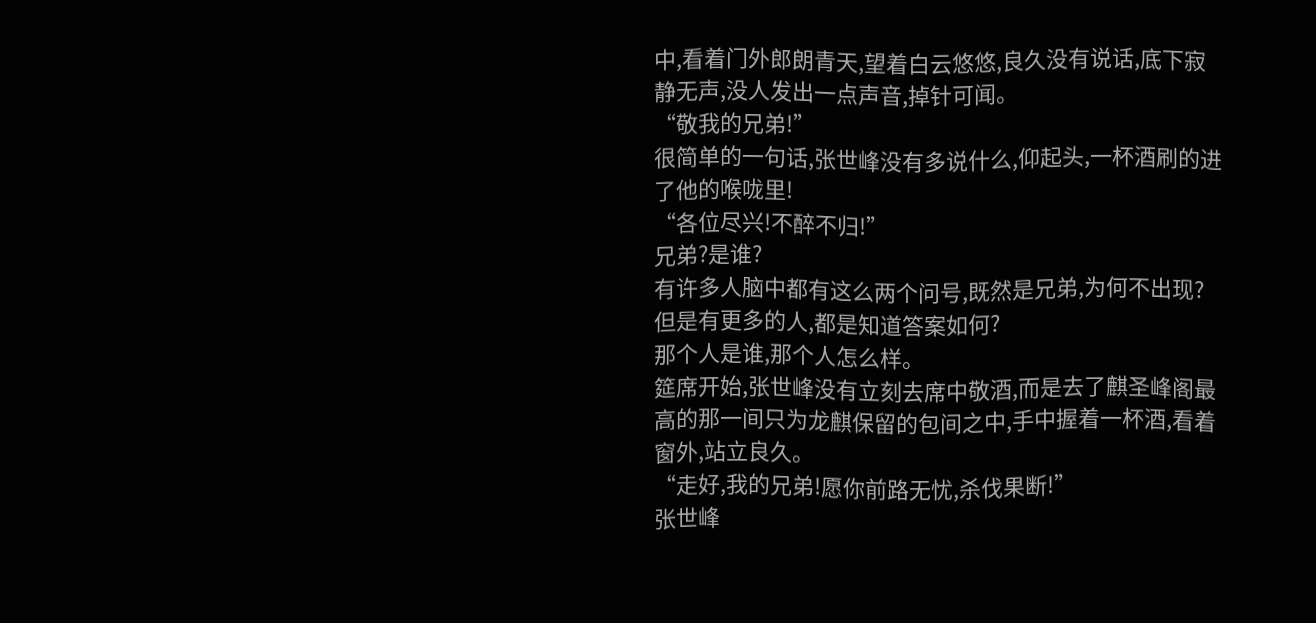中,看着门外郎朗青天,望着白云悠悠,良久没有说话,底下寂静无声,没人发出一点声音,掉针可闻。
“敬我的兄弟!”
很简单的一句话,张世峰没有多说什么,仰起头,一杯酒刷的进了他的喉咙里!
“各位尽兴!不醉不归!”
兄弟?是谁?
有许多人脑中都有这么两个问号,既然是兄弟,为何不出现?
但是有更多的人,都是知道答案如何?
那个人是谁,那个人怎么样。
筵席开始,张世峰没有立刻去席中敬酒,而是去了麒圣峰阁最高的那一间只为龙麒保留的包间之中,手中握着一杯酒,看着窗外,站立良久。
“走好,我的兄弟!愿你前路无忧,杀伐果断!”
张世峰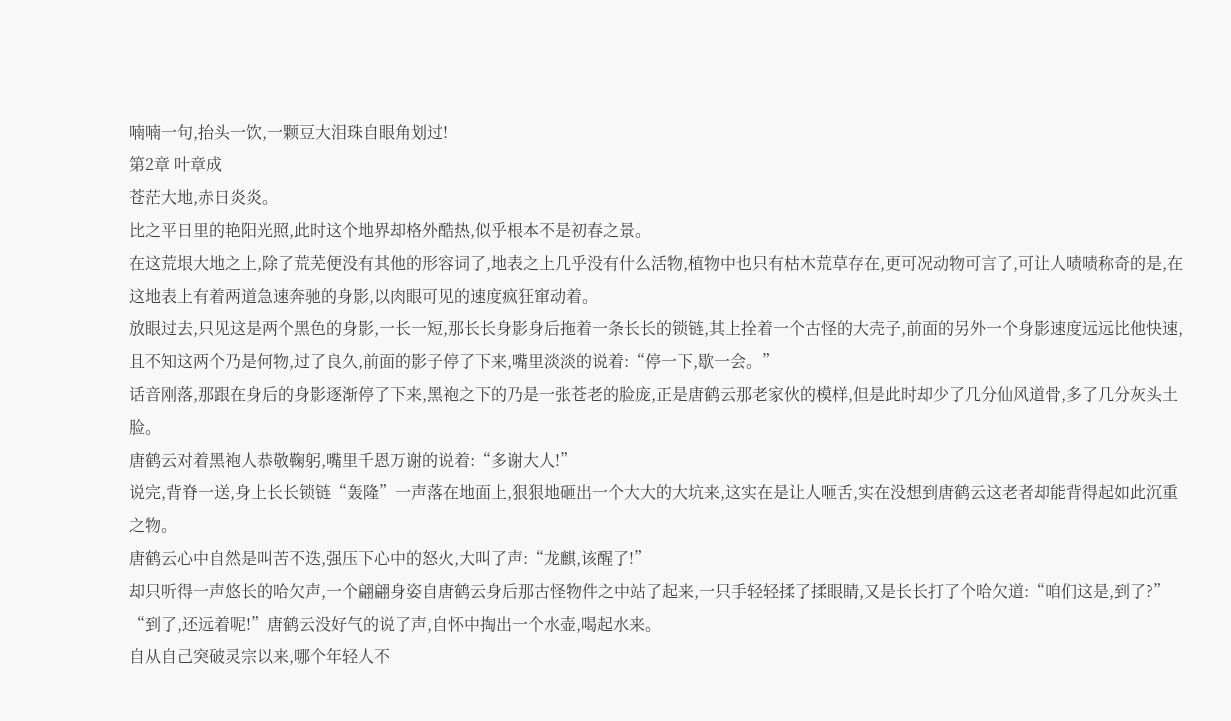喃喃一句,抬头一饮,一颗豆大泪珠自眼角划过!
第2章 叶章成
苍茫大地,赤日炎炎。
比之平日里的艳阳光照,此时这个地界却格外酷热,似乎根本不是初春之景。
在这荒垠大地之上,除了荒芜便没有其他的形容词了,地表之上几乎没有什么活物,植物中也只有枯木荒草存在,更可况动物可言了,可让人啧啧称奇的是,在这地表上有着两道急速奔驰的身影,以肉眼可见的速度疯狂窜动着。
放眼过去,只见这是两个黑色的身影,一长一短,那长长身影身后拖着一条长长的锁链,其上拴着一个古怪的大壳子,前面的另外一个身影速度远远比他快速,且不知这两个乃是何物,过了良久,前面的影子停了下来,嘴里淡淡的说着:“停一下,歇一会。”
话音刚落,那跟在身后的身影逐渐停了下来,黑袍之下的乃是一张苍老的脸庞,正是唐鹤云那老家伙的模样,但是此时却少了几分仙风道骨,多了几分灰头土脸。
唐鹤云对着黑袍人恭敬鞠躬,嘴里千恩万谢的说着:“多谢大人!”
说完,背脊一送,身上长长锁链“轰隆”一声落在地面上,狠狠地砸出一个大大的大坑来,这实在是让人咂舌,实在没想到唐鹤云这老者却能背得起如此沉重之物。
唐鹤云心中自然是叫苦不迭,强压下心中的怒火,大叫了声:“龙麒,该醒了!”
却只听得一声悠长的哈欠声,一个翩翩身姿自唐鹤云身后那古怪物件之中站了起来,一只手轻轻揉了揉眼睛,又是长长打了个哈欠道:“咱们这是,到了?”
“到了,还远着呢!”唐鹤云没好气的说了声,自怀中掏出一个水壶,喝起水来。
自从自己突破灵宗以来,哪个年轻人不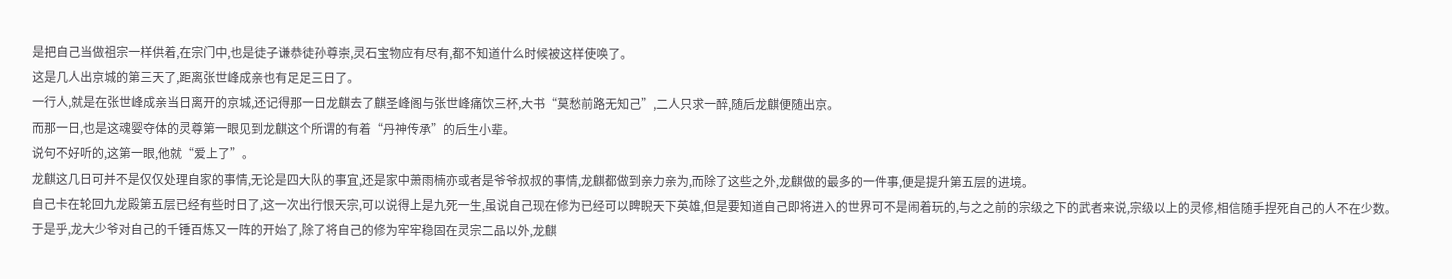是把自己当做祖宗一样供着,在宗门中,也是徒子谦恭徒孙尊崇,灵石宝物应有尽有,都不知道什么时候被这样使唤了。
这是几人出京城的第三天了,距离张世峰成亲也有足足三日了。
一行人,就是在张世峰成亲当日离开的京城,还记得那一日龙麒去了麒圣峰阁与张世峰痛饮三杯,大书“莫愁前路无知己”,二人只求一醉,随后龙麒便随出京。
而那一日,也是这魂婴夺体的灵尊第一眼见到龙麒这个所谓的有着“丹神传承”的后生小辈。
说句不好听的,这第一眼,他就“爱上了”。
龙麒这几日可并不是仅仅处理自家的事情,无论是四大队的事宜,还是家中萧雨楠亦或者是爷爷叔叔的事情,龙麒都做到亲力亲为,而除了这些之外,龙麒做的最多的一件事,便是提升第五层的进境。
自己卡在轮回九龙殿第五层已经有些时日了,这一次出行恨天宗,可以说得上是九死一生,虽说自己现在修为已经可以睥睨天下英雄,但是要知道自己即将进入的世界可不是闹着玩的,与之之前的宗级之下的武者来说,宗级以上的灵修,相信随手捏死自己的人不在少数。
于是乎,龙大少爷对自己的千锤百炼又一阵的开始了,除了将自己的修为牢牢稳固在灵宗二品以外,龙麒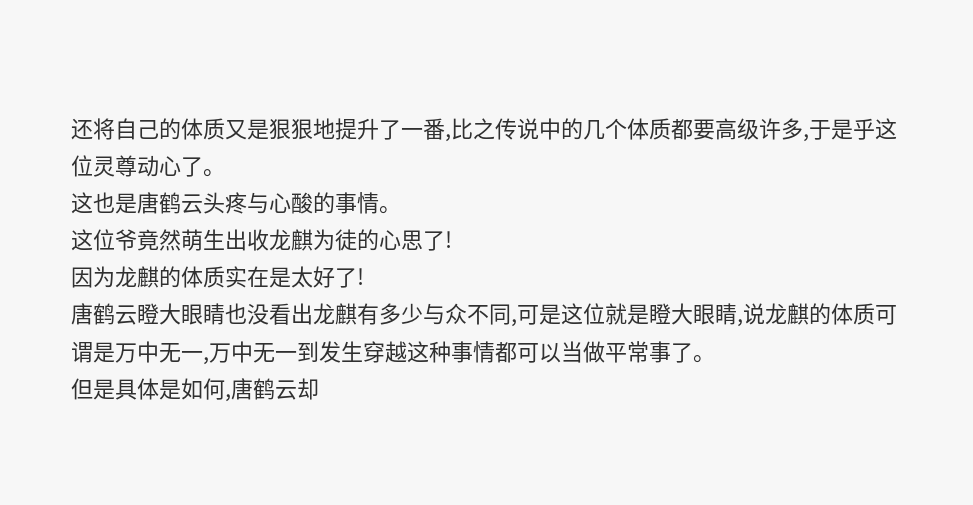还将自己的体质又是狠狠地提升了一番,比之传说中的几个体质都要高级许多,于是乎这位灵尊动心了。
这也是唐鹤云头疼与心酸的事情。
这位爷竟然萌生出收龙麒为徒的心思了!
因为龙麒的体质实在是太好了!
唐鹤云瞪大眼睛也没看出龙麒有多少与众不同,可是这位就是瞪大眼睛,说龙麒的体质可谓是万中无一,万中无一到发生穿越这种事情都可以当做平常事了。
但是具体是如何,唐鹤云却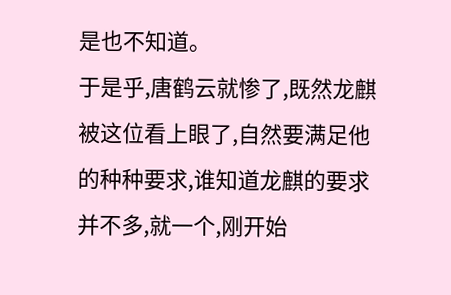是也不知道。
于是乎,唐鹤云就惨了,既然龙麒被这位看上眼了,自然要满足他的种种要求,谁知道龙麒的要求并不多,就一个,刚开始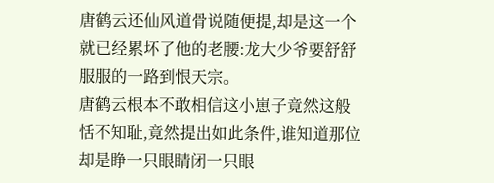唐鹤云还仙风道骨说随便提,却是这一个就已经累坏了他的老腰:龙大少爷要舒舒服服的一路到恨天宗。
唐鹤云根本不敢相信这小崽子竟然这般恬不知耻,竟然提出如此条件,谁知道那位却是睁一只眼睛闭一只眼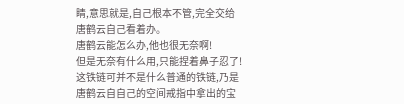睛,意思就是,自己根本不管,完全交给唐鹤云自己看着办。
唐鹤云能怎么办,他也很无奈啊!
但是无奈有什么用,只能捏着鼻子忍了!
这铁链可并不是什么普通的铁链,乃是唐鹤云自自己的空间戒指中拿出的宝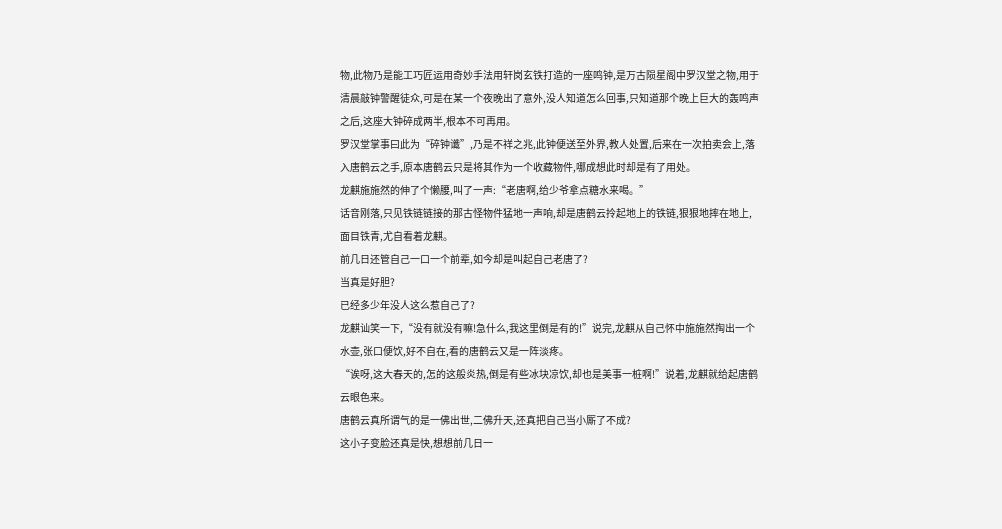物,此物乃是能工巧匠运用奇妙手法用轩岗玄铁打造的一座鸣钟,是万古陨星阁中罗汉堂之物,用于清晨敲钟警醒徒众,可是在某一个夜晚出了意外,没人知道怎么回事,只知道那个晚上巨大的轰鸣声之后,这座大钟碎成两半,根本不可再用。
罗汉堂掌事曰此为“碎钟谶”,乃是不祥之兆,此钟便送至外界,教人处置,后来在一次拍卖会上,落入唐鹤云之手,原本唐鹤云只是将其作为一个收藏物件,哪成想此时却是有了用处。
龙麒施施然的伸了个懒腰,叫了一声:“老唐啊,给少爷拿点糖水来喝。”
话音刚落,只见铁链链接的那古怪物件猛地一声响,却是唐鹤云拎起地上的铁链,狠狠地摔在地上,面目铁青,尤自看着龙麒。
前几日还管自己一口一个前辈,如今却是叫起自己老唐了?
当真是好胆?
已经多少年没人这么惹自己了?
龙麒讪笑一下,“没有就没有嘛!急什么,我这里倒是有的!”说完,龙麒从自己怀中施施然掏出一个水壶,张口便饮,好不自在,看的唐鹤云又是一阵淡疼。
“诶呀,这大春天的,怎的这般炎热,倒是有些冰块凉饮,却也是美事一桩啊!”说着,龙麒就给起唐鹤云眼色来。
唐鹤云真所谓气的是一佛出世,二佛升天,还真把自己当小厮了不成?
这小子变脸还真是快,想想前几日一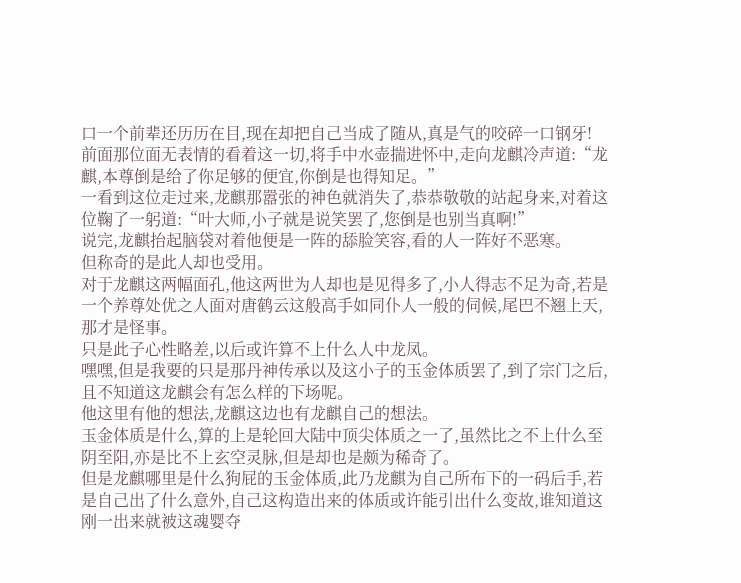口一个前辈还历历在目,现在却把自己当成了随从,真是气的咬碎一口钢牙!
前面那位面无表情的看着这一切,将手中水壶揣进怀中,走向龙麒冷声道:“龙麒,本尊倒是给了你足够的便宜,你倒是也得知足。”
一看到这位走过来,龙麒那嚣张的神色就消失了,恭恭敬敬的站起身来,对着这位鞠了一躬道:“叶大师,小子就是说笑罢了,您倒是也别当真啊!”
说完,龙麒抬起脑袋对着他便是一阵的舔脸笑容,看的人一阵好不恶寒。
但称奇的是此人却也受用。
对于龙麒这两幅面孔,他这两世为人却也是见得多了,小人得志不足为奇,若是一个养尊处优之人面对唐鹤云这般高手如同仆人一般的伺候,尾巴不翘上天,那才是怪事。
只是此子心性略差,以后或许算不上什么人中龙凤。
嘿嘿,但是我要的只是那丹神传承以及这小子的玉金体质罢了,到了宗门之后,且不知道这龙麒会有怎么样的下场呢。
他这里有他的想法,龙麒这边也有龙麒自己的想法。
玉金体质是什么,算的上是轮回大陆中顶尖体质之一了,虽然比之不上什么至阴至阳,亦是比不上玄空灵脉,但是却也是颇为稀奇了。
但是龙麒哪里是什么狗屁的玉金体质,此乃龙麒为自己所布下的一码后手,若是自己出了什么意外,自己这构造出来的体质或许能引出什么变故,谁知道这刚一出来就被这魂婴夺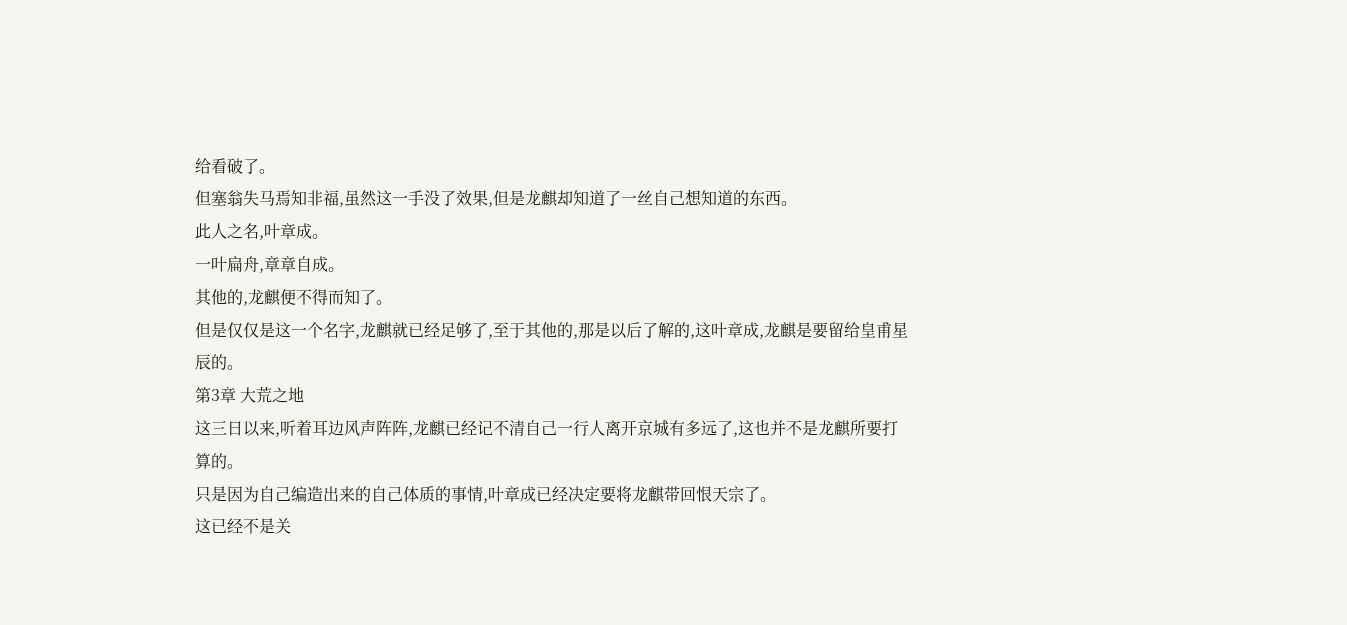给看破了。
但塞翁失马焉知非福,虽然这一手没了效果,但是龙麒却知道了一丝自己想知道的东西。
此人之名,叶章成。
一叶扁舟,章章自成。
其他的,龙麒便不得而知了。
但是仅仅是这一个名字,龙麒就已经足够了,至于其他的,那是以后了解的,这叶章成,龙麒是要留给皇甫星辰的。
第3章 大荒之地
这三日以来,听着耳边风声阵阵,龙麒已经记不清自己一行人离开京城有多远了,这也并不是龙麒所要打算的。
只是因为自己编造出来的自己体质的事情,叶章成已经决定要将龙麒带回恨天宗了。
这已经不是关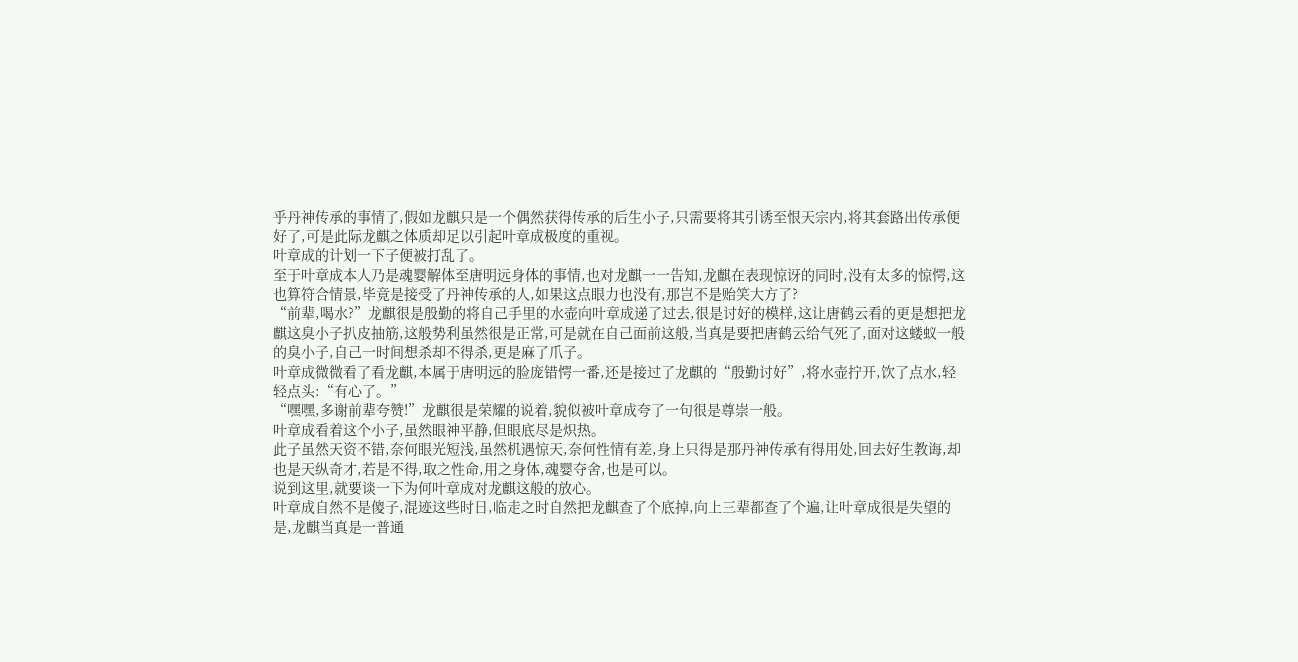乎丹神传承的事情了,假如龙麒只是一个偶然获得传承的后生小子,只需要将其引诱至恨天宗内,将其套路出传承便好了,可是此际龙麒之体质却足以引起叶章成极度的重视。
叶章成的计划一下子便被打乱了。
至于叶章成本人乃是魂婴解体至唐明远身体的事情,也对龙麒一一告知,龙麒在表现惊讶的同时,没有太多的惊愕,这也算符合情景,毕竟是接受了丹神传承的人,如果这点眼力也没有,那岂不是贻笑大方了?
“前辈,喝水?”龙麒很是殷勤的将自己手里的水壶向叶章成递了过去,很是讨好的模样,这让唐鹤云看的更是想把龙麒这臭小子扒皮抽筋,这般势利虽然很是正常,可是就在自己面前这般,当真是要把唐鹤云给气死了,面对这蝼蚁一般的臭小子,自己一时间想杀却不得杀,更是麻了爪子。
叶章成微微看了看龙麒,本属于唐明远的脸庞错愕一番,还是接过了龙麒的“殷勤讨好”,将水壶拧开,饮了点水,轻轻点头:“有心了。”
“嘿嘿,多谢前辈夸赞!”龙麒很是荣耀的说着,貌似被叶章成夸了一句很是尊崇一般。
叶章成看着这个小子,虽然眼神平静,但眼底尽是炽热。
此子虽然天资不错,奈何眼光短浅,虽然机遇惊天,奈何性情有差,身上只得是那丹神传承有得用处,回去好生教诲,却也是天纵奇才,若是不得,取之性命,用之身体,魂婴夺舍,也是可以。
说到这里,就要谈一下为何叶章成对龙麒这般的放心。
叶章成自然不是傻子,混迹这些时日,临走之时自然把龙麒查了个底掉,向上三辈都查了个遍,让叶章成很是失望的是,龙麒当真是一普通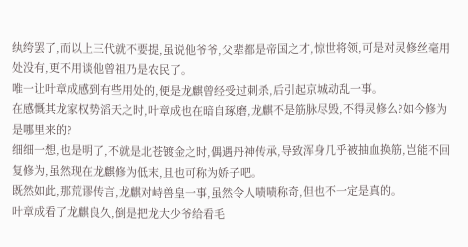纨绔罢了,而以上三代就不要提,虽说他爷爷,父辈都是帝国之才,惊世将领,可是对灵修丝毫用处没有,更不用谈他曾祖乃是农民了。
唯一让叶章成感到有些用处的,便是龙麒曾经受过刺杀,后引起京城动乱一事。
在感慨其龙家权势滔天之时,叶章成也在暗自琢磨,龙麒不是筋脉尽毁,不得灵修么?如今修为是哪里来的?
细细一想,也是明了,不就是北苍镀金之时,偶遇丹神传承,导致浑身几乎被抽血换筋,岂能不回复修为,虽然现在龙麒修为低末,且也可称为娇子吧。
既然如此,那荒谬传言,龙麒对峙兽皇一事,虽然令人啧啧称奇,但也不一定是真的。
叶章成看了龙麒良久,倒是把龙大少爷给看毛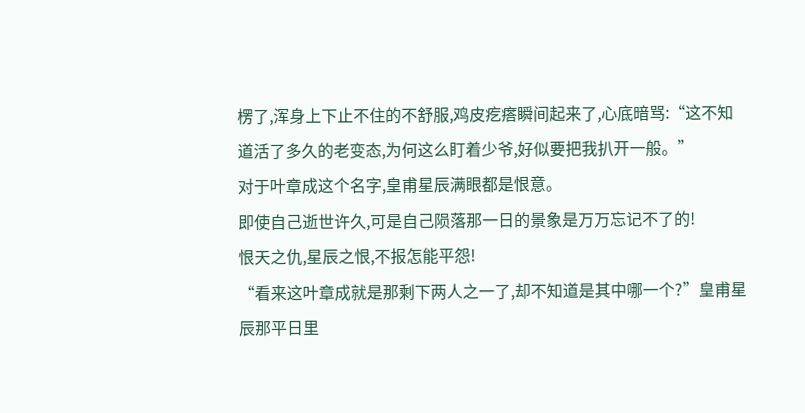楞了,浑身上下止不住的不舒服,鸡皮疙瘩瞬间起来了,心底暗骂:“这不知道活了多久的老变态,为何这么盯着少爷,好似要把我扒开一般。”
对于叶章成这个名字,皇甫星辰满眼都是恨意。
即使自己逝世许久,可是自己陨落那一日的景象是万万忘记不了的!
恨天之仇,星辰之恨,不报怎能平怨!
“看来这叶章成就是那剩下两人之一了,却不知道是其中哪一个?”皇甫星辰那平日里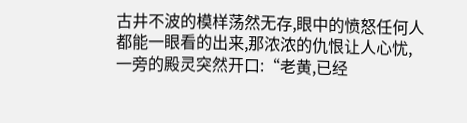古井不波的模样荡然无存,眼中的愤怒任何人都能一眼看的出来,那浓浓的仇恨让人心忧,一旁的殿灵突然开口:“老黄,已经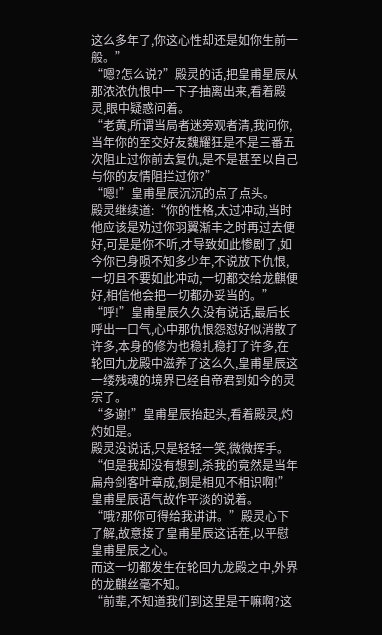这么多年了,你这心性却还是如你生前一般。”
“嗯?怎么说?”殿灵的话,把皇甫星辰从那浓浓仇恨中一下子抽离出来,看着殿灵,眼中疑惑问着。
“老黄,所谓当局者迷旁观者清,我问你,当年你的至交好友魏耀狂是不是三番五次阻止过你前去复仇,是不是甚至以自己与你的友情阻拦过你?”
“嗯!”皇甫星辰沉沉的点了点头。
殿灵继续道:“你的性格,太过冲动,当时他应该是劝过你羽翼渐丰之时再过去便好,可是是你不听,才导致如此惨剧了,如今你已身陨不知多少年,不说放下仇恨,一切且不要如此冲动,一切都交给龙麒便好,相信他会把一切都办妥当的。”
“呼!”皇甫星辰久久没有说话,最后长呼出一口气,心中那仇恨怨怼好似消散了许多,本身的修为也稳扎稳打了许多,在轮回九龙殿中滋养了这么久,皇甫星辰这一缕残魂的境界已经自帝君到如今的灵宗了。
“多谢!”皇甫星辰抬起头,看着殿灵,灼灼如是。
殿灵没说话,只是轻轻一笑,微微挥手。
“但是我却没有想到,杀我的竟然是当年扁舟剑客叶章成,倒是相见不相识啊!”皇甫星辰语气故作平淡的说着。
“哦?那你可得给我讲讲。”殿灵心下了解,故意接了皇甫星辰这话茬,以平慰皇甫星辰之心。
而这一切都发生在轮回九龙殿之中,外界的龙麒丝毫不知。
“前辈,不知道我们到这里是干嘛啊?这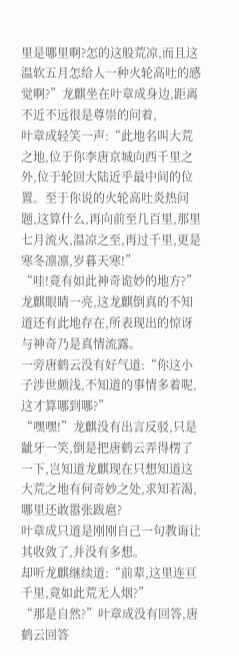里是哪里啊?怎的这般荒凉,而且这温软五月怎给人一种火轮高吐的感觉啊?”龙麒坐在叶章成身边,距离不近不远很是尊崇的问着,
叶章成轻笑一声:“此地名叫大荒之地,位于你李唐京城向西千里之外,位于轮回大陆近乎最中间的位置。至于你说的火轮高吐炎热问题,这算什么,再向前至几百里,那里七月流火,温凉之至,再过千里,更是寒冬凛凛,岁暮天寒!”
“哇!竟有如此神奇诡妙的地方?”龙麒眼睛一亮,这龙麒倒真的不知道还有此地存在,所表现出的惊讶与神奇乃是真情流露。
一旁唐鹤云没有好气道:“你这小子涉世颇浅,不知道的事情多着呢,这才算哪到哪?”
“嘿嘿!”龙麒没有出言反驳,只是龇牙一笑,倒是把唐鹤云弄得楞了一下,岂知道龙麒现在只想知道这大荒之地有何奇妙之处,求知若渴,哪里还敢嚣张跋扈?
叶章成只道是刚刚自己一句教诲让其收敛了,并没有多想。
却听龙麒继续道:“前辈,这里连亘千里,竟如此荒无人烟?”
“那是自然?”叶章成没有回答,唐鹤云回答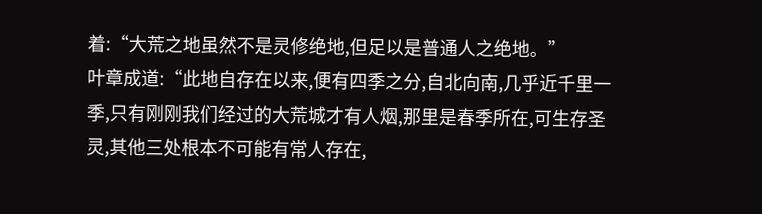着:“大荒之地虽然不是灵修绝地,但足以是普通人之绝地。”
叶章成道:“此地自存在以来,便有四季之分,自北向南,几乎近千里一季,只有刚刚我们经过的大荒城才有人烟,那里是春季所在,可生存圣灵,其他三处根本不可能有常人存在,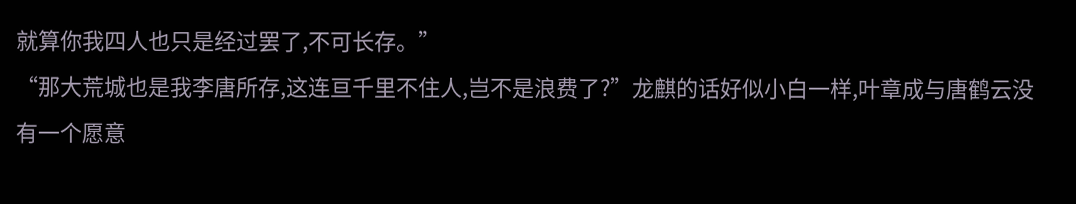就算你我四人也只是经过罢了,不可长存。”
“那大荒城也是我李唐所存,这连亘千里不住人,岂不是浪费了?”龙麒的话好似小白一样,叶章成与唐鹤云没有一个愿意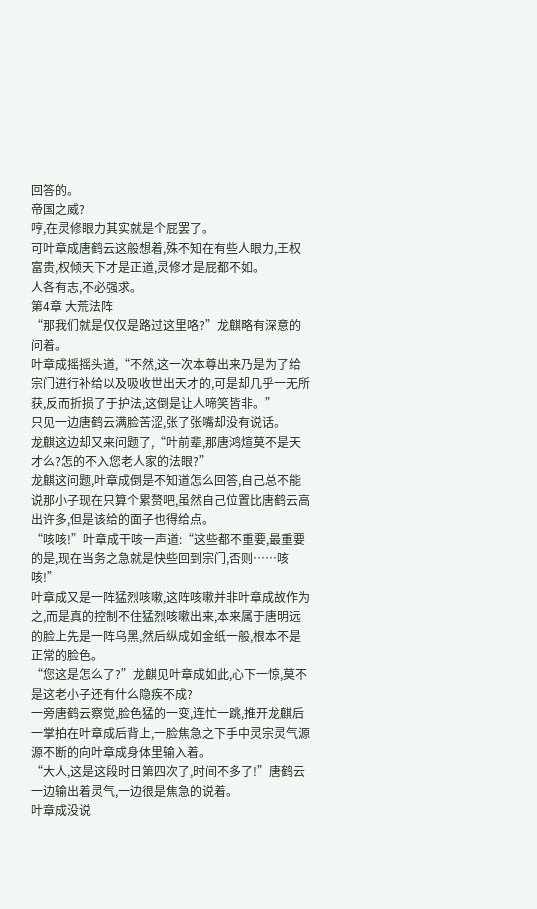回答的。
帝国之威?
哼,在灵修眼力其实就是个屁罢了。
可叶章成唐鹤云这般想着,殊不知在有些人眼力,王权富贵,权倾天下才是正道,灵修才是屁都不如。
人各有志,不必强求。
第4章 大荒法阵
“那我们就是仅仅是路过这里咯?”龙麒略有深意的问着。
叶章成摇摇头道,“不然,这一次本尊出来乃是为了给宗门进行补给以及吸收世出天才的,可是却几乎一无所获,反而折损了于护法,这倒是让人啼笑皆非。”
只见一边唐鹤云满脸苦涩,张了张嘴却没有说话。
龙麒这边却又来问题了,“叶前辈,那唐鸿煊莫不是天才么?怎的不入您老人家的法眼?”
龙麒这问题,叶章成倒是不知道怎么回答,自己总不能说那小子现在只算个累赘吧,虽然自己位置比唐鹤云高出许多,但是该给的面子也得给点。
“咳咳!”叶章成干咳一声道:“这些都不重要,最重要的是,现在当务之急就是快些回到宗门,否则……咳咳!”
叶章成又是一阵猛烈咳嗽,这阵咳嗽并非叶章成故作为之,而是真的控制不住猛烈咳嗽出来,本来属于唐明远的脸上先是一阵乌黑,然后纵成如金纸一般,根本不是正常的脸色。
“您这是怎么了?”龙麒见叶章成如此,心下一惊,莫不是这老小子还有什么隐疾不成?
一旁唐鹤云察觉,脸色猛的一变,连忙一跳,推开龙麒后一掌拍在叶章成后背上,一脸焦急之下手中灵宗灵气源源不断的向叶章成身体里输入着。
“大人,这是这段时日第四次了,时间不多了!”唐鹤云一边输出着灵气,一边很是焦急的说着。
叶章成没说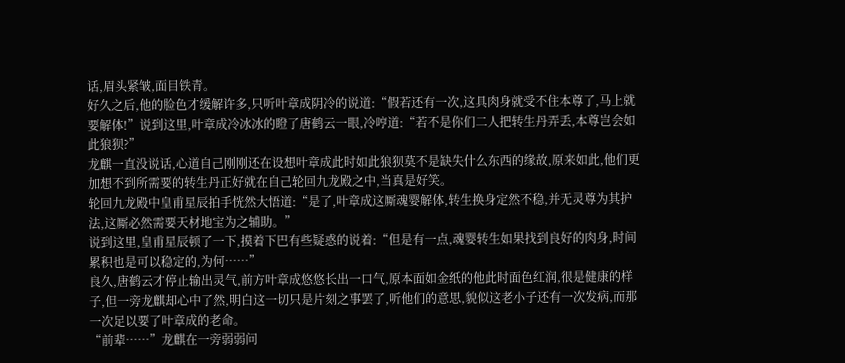话,眉头紧皱,面目铁青。
好久之后,他的脸色才缓解许多,只听叶章成阴冷的说道:“假若还有一次,这具肉身就受不住本尊了,马上就要解体!”说到这里,叶章成冷冰冰的瞪了唐鹤云一眼,冷哼道:“若不是你们二人把转生丹弄丢,本尊岂会如此狼狈?”
龙麒一直没说话,心道自己刚刚还在设想叶章成此时如此狼狈莫不是缺失什么东西的缘故,原来如此,他们更加想不到所需要的转生丹正好就在自己轮回九龙殿之中,当真是好笑。
轮回九龙殿中皇甫星辰拍手恍然大悟道:“是了,叶章成这厮魂婴解体,转生换身定然不稳,并无灵尊为其护法,这厮必然需要天材地宝为之辅助。”
说到这里,皇甫星辰顿了一下,摸着下巴有些疑惑的说着:“但是有一点,魂婴转生如果找到良好的肉身,时间累积也是可以稳定的,为何……”
良久,唐鹤云才停止输出灵气,前方叶章成悠悠长出一口气,原本面如金纸的他此时面色红润,很是健康的样子,但一旁龙麒却心中了然,明白这一切只是片刻之事罢了,听他们的意思,貌似这老小子还有一次发病,而那一次足以要了叶章成的老命。
“前辈……”龙麒在一旁弱弱问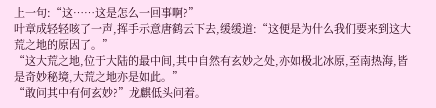上一句:“这……这是怎么一回事啊?”
叶章成轻轻咳了一声,挥手示意唐鹤云下去,缓缓道:“这便是为什么我们要来到这大荒之地的原因了。”
“这大荒之地,位于大陆的最中间,其中自然有玄妙之处,亦如极北冰原,至南热海,皆是奇妙秘境,大荒之地亦是如此。”
“敢问其中有何玄妙?”龙麒低头问着。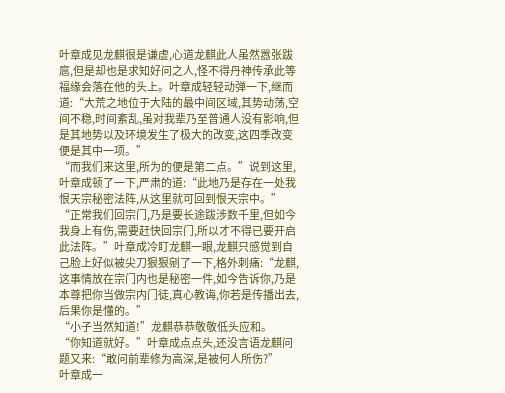叶章成见龙麒很是谦虚,心道龙麒此人虽然嚣张跋扈,但是却也是求知好问之人,怪不得丹神传承此等福缘会落在他的头上。叶章成轻轻动弹一下,继而道:“大荒之地位于大陆的最中间区域,其势动荡,空间不稳,时间紊乱,虽对我辈乃至普通人没有影响,但是其地势以及环境发生了极大的改变,这四季改变便是其中一项。”
“而我们来这里,所为的便是第二点。”说到这里,叶章成顿了一下,严肃的道:“此地乃是存在一处我恨天宗秘密法阵,从这里就可回到恨天宗中。”
“正常我们回宗门,乃是要长途跋涉数千里,但如今我身上有伤,需要赶快回宗门,所以才不得已要开启此法阵。”叶章成冷盯龙麒一眼,龙麒只感觉到自己脸上好似被尖刀狠狠剜了一下,格外刺痛:“龙麒,这事情放在宗门内也是秘密一件,如今告诉你,乃是本尊把你当做宗内门徒,真心教诲,你若是传播出去,后果你是懂的。”
“小子当然知道!”龙麒恭恭敬敬低头应和。
“你知道就好。”叶章成点点头,还没言语龙麒问题又来:“敢问前辈修为高深,是被何人所伤?”
叶章成一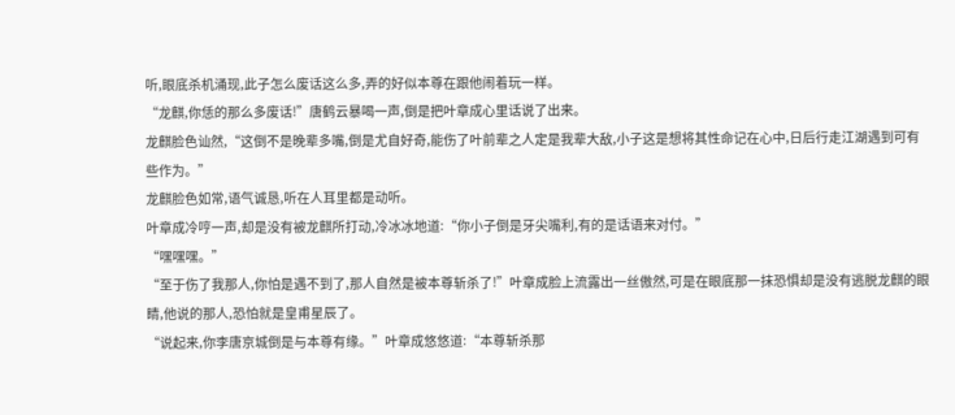听,眼底杀机涌现,此子怎么废话这么多,弄的好似本尊在跟他闹着玩一样。
“龙麒,你恁的那么多废话!”唐鹤云暴喝一声,倒是把叶章成心里话说了出来。
龙麒脸色讪然,“这倒不是晚辈多嘴,倒是尤自好奇,能伤了叶前辈之人定是我辈大敌,小子这是想将其性命记在心中,日后行走江湖遇到可有些作为。”
龙麒脸色如常,语气诚恳,听在人耳里都是动听。
叶章成冷哼一声,却是没有被龙麒所打动,冷冰冰地道:“你小子倒是牙尖嘴利,有的是话语来对付。”
“嘿嘿嘿。”
“至于伤了我那人,你怕是遇不到了,那人自然是被本尊斩杀了!”叶章成脸上流露出一丝傲然,可是在眼底那一抹恐惧却是没有逃脱龙麒的眼睛,他说的那人,恐怕就是皇甫星辰了。
“说起来,你李唐京城倒是与本尊有缘。”叶章成悠悠道:“本尊斩杀那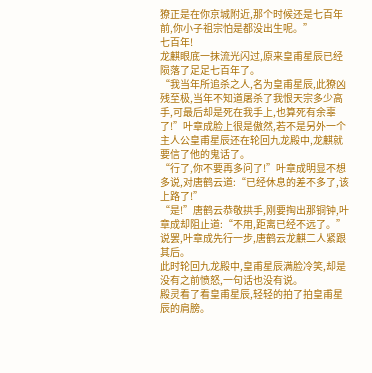獠正是在你京城附近,那个时候还是七百年前,你小子祖宗怕是都没出生呢。”
七百年!
龙麒眼底一抹流光闪过,原来皇甫星辰已经陨落了足足七百年了。
“我当年所追杀之人,名为皇甫星辰,此獠凶残至极,当年不知道屠杀了我恨天宗多少高手,可最后却是死在我手上,也算死有余辜了!”叶章成脸上很是傲然,若不是另外一个主人公皇甫星辰还在轮回九龙殿中,龙麒就要信了他的鬼话了。
“行了,你不要再多问了!”叶章成明显不想多说,对唐鹤云道:“已经休息的差不多了,该上路了!”
“是!”唐鹤云恭敬拱手,刚要掏出那铜钟,叶章成却阻止道:“不用,距离已经不远了。”
说罢,叶章成先行一步,唐鹤云龙麒二人紧跟其后。
此时轮回九龙殿中,皇甫星辰满脸冷笑,却是没有之前愤怒,一句话也没有说。
殿灵看了看皇甫星辰,轻轻的拍了拍皇甫星辰的肩膀。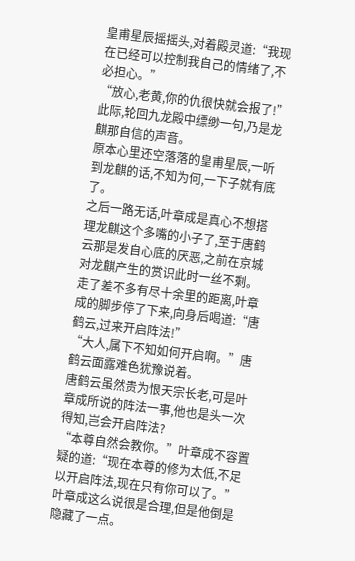皇甫星辰摇摇头,对着殿灵道:“我现在已经可以控制我自己的情绪了,不必担心。”
“放心,老黄,你的仇很快就会报了!”此际,轮回九龙殿中缥缈一句,乃是龙麒那自信的声音。
原本心里还空落落的皇甫星辰,一听到龙麒的话,不知为何,一下子就有底了。
之后一路无话,叶章成是真心不想搭理龙麒这个多嘴的小子了,至于唐鹤云那是发自心底的厌恶,之前在京城对龙麒产生的赏识此时一丝不剩。
走了差不多有尽十余里的距离,叶章成的脚步停了下来,向身后喝道:“唐鹤云,过来开启阵法!”
“大人,属下不知如何开启啊。”唐鹤云面露难色犹豫说着。
唐鹤云虽然贵为恨天宗长老,可是叶章成所说的阵法一事,他也是头一次得知,岂会开启阵法?
“本尊自然会教你。”叶章成不容置疑的道:“现在本尊的修为太低,不足以开启阵法,现在只有你可以了。”
叶章成这么说很是合理,但是他倒是隐藏了一点。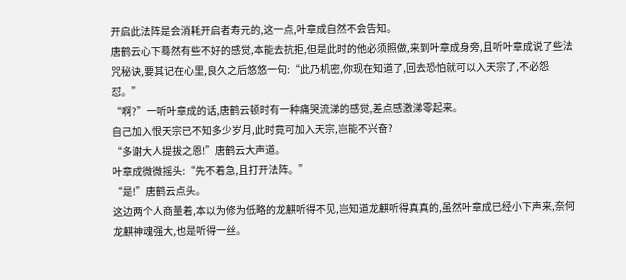开启此法阵是会消耗开启者寿元的,这一点,叶章成自然不会告知。
唐鹤云心下蓦然有些不好的感觉,本能去抗拒,但是此时的他必须照做,来到叶章成身旁,且听叶章成说了些法咒秘诀,要其记在心里,良久之后悠悠一句:“此乃机密,你现在知道了,回去恐怕就可以入天宗了,不必怨怼。”
“啊?”一听叶章成的话,唐鹤云顿时有一种痛哭流涕的感觉,差点感激涕零起来。
自己加入恨天宗已不知多少岁月,此时竟可加入天宗,岂能不兴奋?
“多谢大人提拔之恩!”唐鹤云大声道。
叶章成微微摇头:“先不着急,且打开法阵。”
“是!”唐鹤云点头。
这边两个人商量着,本以为修为低略的龙麒听得不见,岂知道龙麒听得真真的,虽然叶章成已经小下声来,奈何龙麒神魂强大,也是听得一丝。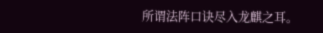所谓法阵口诀尽入龙麒之耳。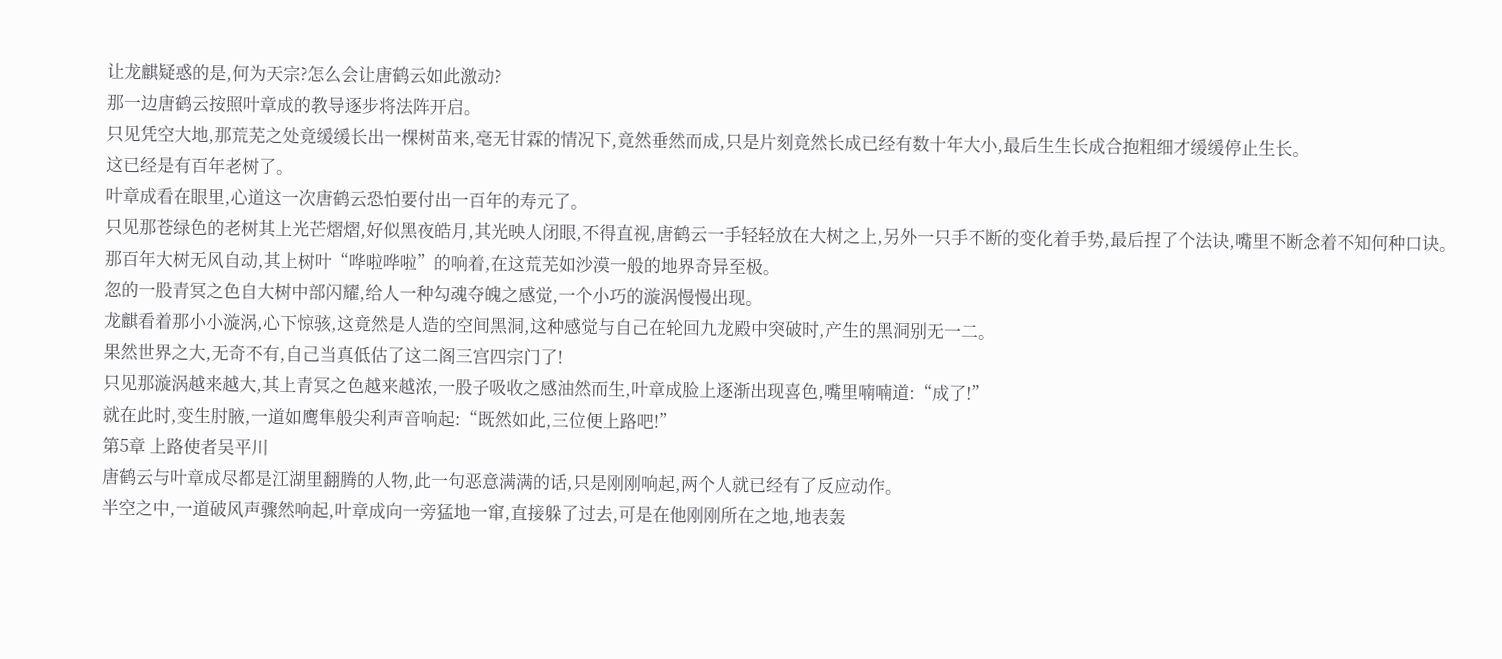让龙麒疑惑的是,何为天宗?怎么会让唐鹤云如此激动?
那一边唐鹤云按照叶章成的教导逐步将法阵开启。
只见凭空大地,那荒芜之处竟缓缓长出一棵树苗来,毫无甘霖的情况下,竟然垂然而成,只是片刻竟然长成已经有数十年大小,最后生生长成合抱粗细才缓缓停止生长。
这已经是有百年老树了。
叶章成看在眼里,心道这一次唐鹤云恐怕要付出一百年的寿元了。
只见那苍绿色的老树其上光芒熠熠,好似黑夜皓月,其光映人闭眼,不得直视,唐鹤云一手轻轻放在大树之上,另外一只手不断的变化着手势,最后捏了个法诀,嘴里不断念着不知何种口诀。
那百年大树无风自动,其上树叶“哗啦哗啦”的响着,在这荒芜如沙漠一般的地界奇异至极。
忽的一股青冥之色自大树中部闪耀,给人一种勾魂夺魄之感觉,一个小巧的漩涡慢慢出现。
龙麒看着那小小漩涡,心下惊骇,这竟然是人造的空间黑洞,这种感觉与自己在轮回九龙殿中突破时,产生的黑洞别无一二。
果然世界之大,无奇不有,自己当真低估了这二阁三宫四宗门了!
只见那漩涡越来越大,其上青冥之色越来越浓,一股子吸收之感油然而生,叶章成脸上逐渐出现喜色,嘴里喃喃道:“成了!”
就在此时,变生肘腋,一道如鹰隼般尖利声音响起:“既然如此,三位便上路吧!”
第5章 上路使者吴平川
唐鹤云与叶章成尽都是江湖里翻腾的人物,此一句恶意满满的话,只是刚刚响起,两个人就已经有了反应动作。
半空之中,一道破风声骤然响起,叶章成向一旁猛地一窜,直接躲了过去,可是在他刚刚所在之地,地表轰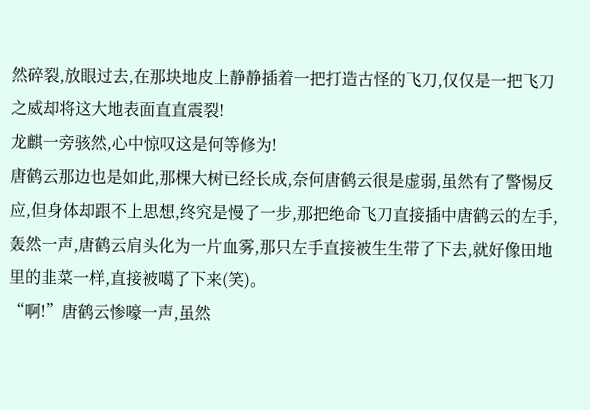然碎裂,放眼过去,在那块地皮上静静插着一把打造古怪的飞刀,仅仅是一把飞刀之威却将这大地表面直直震裂!
龙麒一旁骇然,心中惊叹这是何等修为!
唐鹤云那边也是如此,那棵大树已经长成,奈何唐鹤云很是虚弱,虽然有了警惕反应,但身体却跟不上思想,终究是慢了一步,那把绝命飞刀直接插中唐鹤云的左手,轰然一声,唐鹤云肩头化为一片血雾,那只左手直接被生生带了下去,就好像田地里的韭菜一样,直接被噶了下来(笑)。
“啊!”唐鹤云惨嚎一声,虽然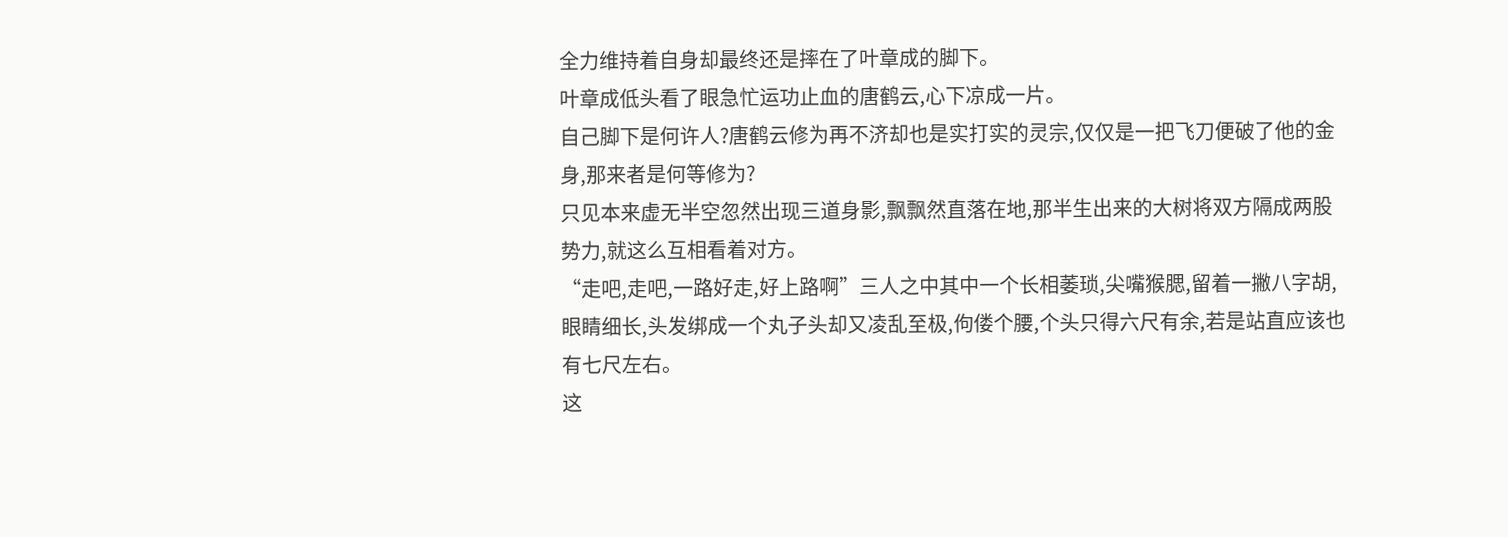全力维持着自身却最终还是摔在了叶章成的脚下。
叶章成低头看了眼急忙运功止血的唐鹤云,心下凉成一片。
自己脚下是何许人?唐鹤云修为再不济却也是实打实的灵宗,仅仅是一把飞刀便破了他的金身,那来者是何等修为?
只见本来虚无半空忽然出现三道身影,飘飘然直落在地,那半生出来的大树将双方隔成两股势力,就这么互相看着对方。
“走吧,走吧,一路好走,好上路啊”三人之中其中一个长相萎琐,尖嘴猴腮,留着一撇八字胡,眼睛细长,头发绑成一个丸子头却又凌乱至极,佝偻个腰,个头只得六尺有余,若是站直应该也有七尺左右。
这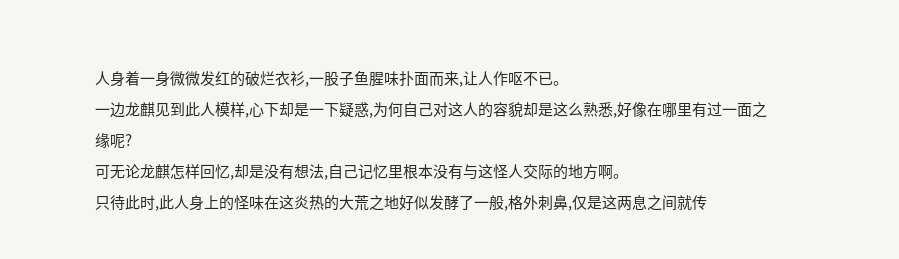人身着一身微微发红的破烂衣衫,一股子鱼腥味扑面而来,让人作呕不已。
一边龙麒见到此人模样,心下却是一下疑惑,为何自己对这人的容貌却是这么熟悉,好像在哪里有过一面之缘呢?
可无论龙麒怎样回忆,却是没有想法,自己记忆里根本没有与这怪人交际的地方啊。
只待此时,此人身上的怪味在这炎热的大荒之地好似发酵了一般,格外刺鼻,仅是这两息之间就传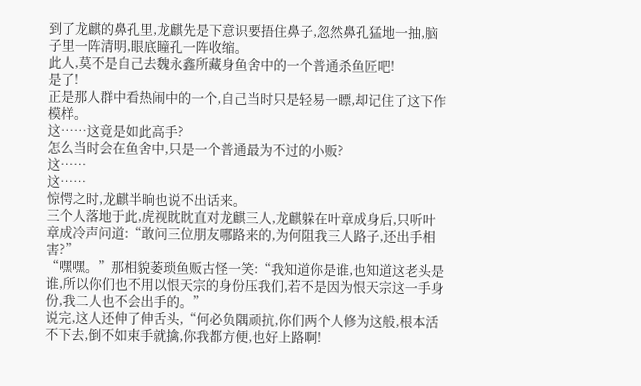到了龙麒的鼻孔里,龙麒先是下意识要捂住鼻子,忽然鼻孔猛地一抽,脑子里一阵清明,眼底瞳孔一阵收缩。
此人,莫不是自己去魏永鑫所藏身鱼舍中的一个普通杀鱼匠吧!
是了!
正是那人群中看热闹中的一个,自己当时只是轻易一瞟,却记住了这下作模样。
这……这竟是如此高手?
怎么当时会在鱼舍中,只是一个普通最为不过的小贩?
这……
这……
惊愕之时,龙麒半晌也说不出话来。
三个人落地于此,虎视眈眈直对龙麒三人,龙麒躲在叶章成身后,只听叶章成冷声问道:“敢问三位朋友哪路来的,为何阻我三人路子,还出手相害?”
“嘿嘿。”那相貌萎琐鱼贩古怪一笑:“我知道你是谁,也知道这老头是谁,所以你们也不用以恨天宗的身份压我们,若不是因为恨天宗这一手身份,我二人也不会出手的。”
说完,这人还伸了伸舌头,“何必负隅顽抗,你们两个人修为这般,根本活不下去,倒不如束手就擒,你我都方便,也好上路啊!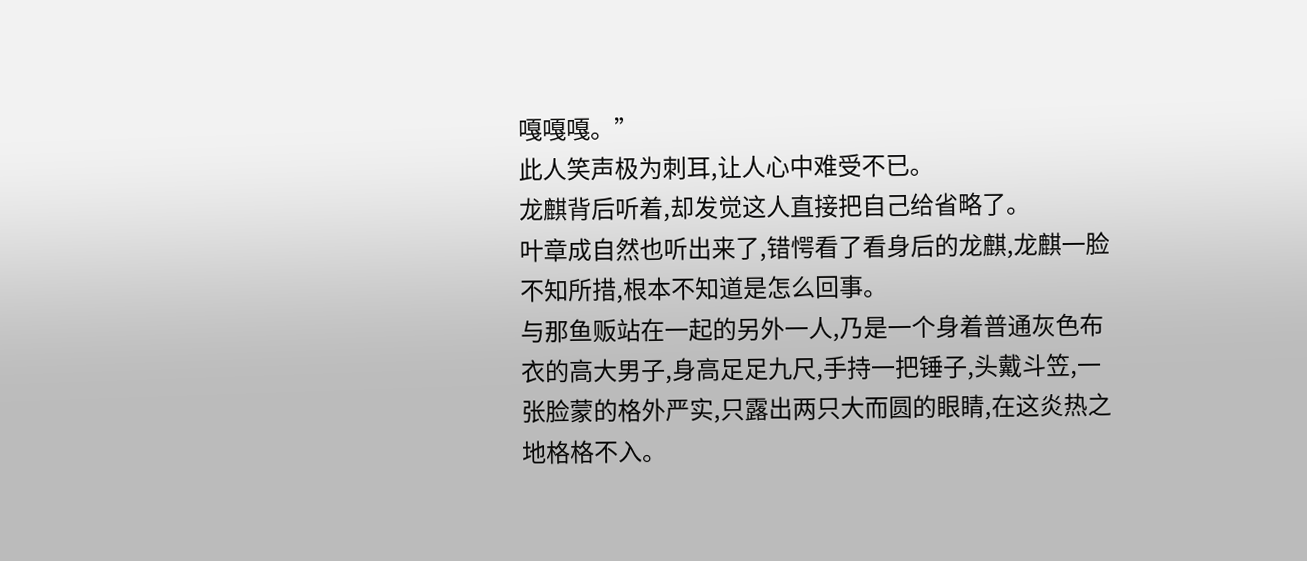嘎嘎嘎。”
此人笑声极为刺耳,让人心中难受不已。
龙麒背后听着,却发觉这人直接把自己给省略了。
叶章成自然也听出来了,错愕看了看身后的龙麒,龙麒一脸不知所措,根本不知道是怎么回事。
与那鱼贩站在一起的另外一人,乃是一个身着普通灰色布衣的高大男子,身高足足九尺,手持一把锤子,头戴斗笠,一张脸蒙的格外严实,只露出两只大而圆的眼睛,在这炎热之地格格不入。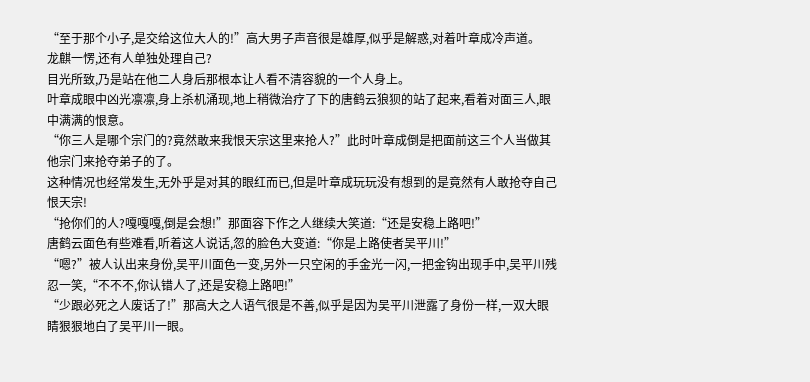“至于那个小子,是交给这位大人的!”高大男子声音很是雄厚,似乎是解惑,对着叶章成冷声道。
龙麒一愣,还有人单独处理自己?
目光所致,乃是站在他二人身后那根本让人看不清容貌的一个人身上。
叶章成眼中凶光凛凛,身上杀机涌现,地上稍微治疗了下的唐鹤云狼狈的站了起来,看着对面三人,眼中满满的恨意。
“你三人是哪个宗门的?竟然敢来我恨天宗这里来抢人?”此时叶章成倒是把面前这三个人当做其他宗门来抢夺弟子的了。
这种情况也经常发生,无外乎是对其的眼红而已,但是叶章成玩玩没有想到的是竟然有人敢抢夺自己恨天宗!
“抢你们的人?嘎嘎嘎,倒是会想!”那面容下作之人继续大笑道:“还是安稳上路吧!”
唐鹤云面色有些难看,听着这人说话,忽的脸色大变道:“你是上路使者吴平川!”
“嗯?”被人认出来身份,吴平川面色一变,另外一只空闲的手金光一闪,一把金钩出现手中,吴平川残忍一笑,“不不不,你认错人了,还是安稳上路吧!”
“少跟必死之人废话了!”那高大之人语气很是不善,似乎是因为吴平川泄露了身份一样,一双大眼睛狠狠地白了吴平川一眼。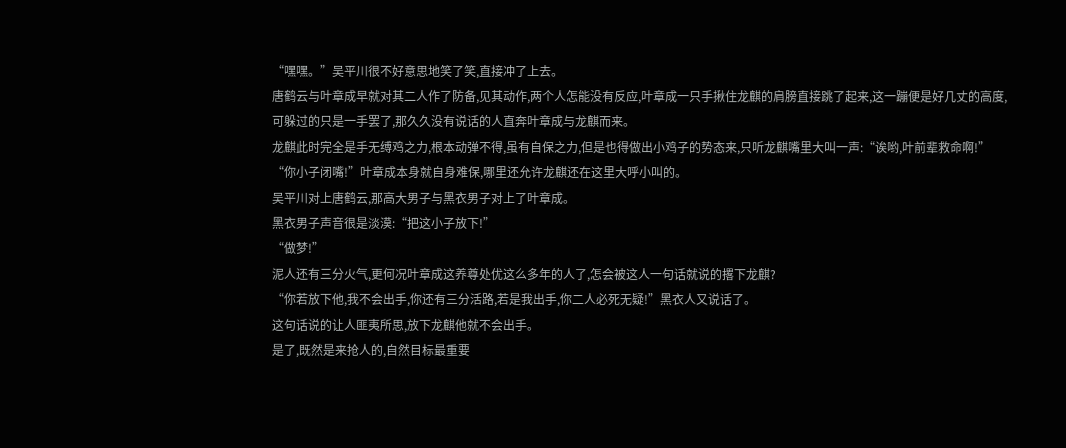“嘿嘿。”吴平川很不好意思地笑了笑,直接冲了上去。
唐鹤云与叶章成早就对其二人作了防备,见其动作,两个人怎能没有反应,叶章成一只手揪住龙麒的肩膀直接跳了起来,这一蹦便是好几丈的高度,可躲过的只是一手罢了,那久久没有说话的人直奔叶章成与龙麒而来。
龙麒此时完全是手无缚鸡之力,根本动弹不得,虽有自保之力,但是也得做出小鸡子的势态来,只听龙麒嘴里大叫一声:“诶哟,叶前辈救命啊!”
“你小子闭嘴!”叶章成本身就自身难保,哪里还允许龙麒还在这里大呼小叫的。
吴平川对上唐鹤云,那高大男子与黑衣男子对上了叶章成。
黑衣男子声音很是淡漠:“把这小子放下!”
“做梦!”
泥人还有三分火气,更何况叶章成这养尊处优这么多年的人了,怎会被这人一句话就说的撂下龙麒?
“你若放下他,我不会出手,你还有三分活路,若是我出手,你二人必死无疑!”黑衣人又说话了。
这句话说的让人匪夷所思,放下龙麒他就不会出手。
是了,既然是来抢人的,自然目标最重要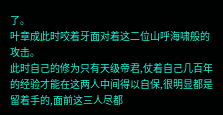了。
叶章成此时咬着牙面对着这二位山呼海啸般的攻击。
此时自己的修为只有天级帝君,仗着自己几百年的经验才能在这两人中间得以自保,很明显都是留着手的,面前这三人尽都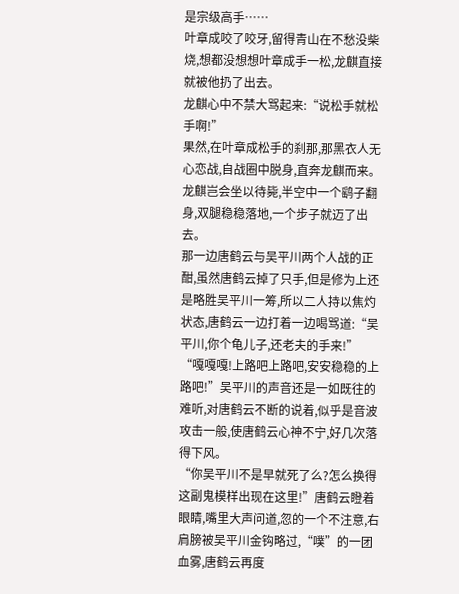是宗级高手……
叶章成咬了咬牙,留得青山在不愁没柴烧,想都没想想叶章成手一松,龙麒直接就被他扔了出去。
龙麒心中不禁大骂起来:“说松手就松手啊!”
果然,在叶章成松手的刹那,那黑衣人无心恋战,自战圈中脱身,直奔龙麒而来。
龙麒岂会坐以待毙,半空中一个鹞子翻身,双腿稳稳落地,一个步子就迈了出去。
那一边唐鹤云与吴平川两个人战的正酣,虽然唐鹤云掉了只手,但是修为上还是略胜吴平川一筹,所以二人持以焦灼状态,唐鹤云一边打着一边喝骂道:“吴平川,你个龟儿子,还老夫的手来!”
“嘎嘎嘎!上路吧上路吧,安安稳稳的上路吧!”吴平川的声音还是一如既往的难听,对唐鹤云不断的说着,似乎是音波攻击一般,使唐鹤云心神不宁,好几次落得下风。
“你吴平川不是早就死了么?怎么换得这副鬼模样出现在这里!”唐鹤云瞪着眼睛,嘴里大声问道,忽的一个不注意,右肩膀被吴平川金钩略过,“噗”的一团血雾,唐鹤云再度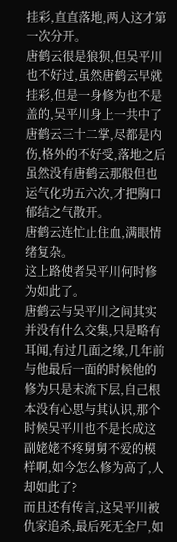挂彩,直直落地,两人这才第一次分开。
唐鹤云很是狼狈,但吴平川也不好过,虽然唐鹤云早就挂彩,但是一身修为也不是盖的,吴平川身上一共中了唐鹤云三十二掌,尽都是内伤,格外的不好受,落地之后虽然没有唐鹤云那般但也运气化功五六次,才把胸口郁结之气散开。
唐鹤云连忙止住血,满眼情绪复杂。
这上路使者吴平川何时修为如此了。
唐鹤云与吴平川之间其实并没有什么交集,只是略有耳闻,有过几面之缘,几年前与他最后一面的时候他的修为只是末流下层,自己根本没有心思与其认识,那个时候吴平川也不是长成这副姥姥不疼舅舅不爱的模样啊,如今怎么修为高了,人却如此了?
而且还有传言,这吴平川被仇家追杀,最后死无全尸,如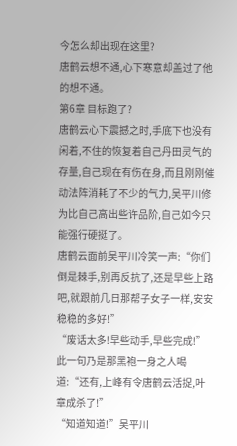今怎么却出现在这里?
唐鹤云想不通,心下寒意却盖过了他的想不通。
第6章 目标跑了?
唐鹤云心下震撼之时,手底下也没有闲着,不住的恢复着自己丹田灵气的存量,自己现在有伤在身,而且刚刚催动法阵消耗了不少的气力,吴平川修为比自己高出些许品阶,自己如今只能强行硬挺了。
唐鹤云面前吴平川冷笑一声:“你们倒是棘手,别再反抗了,还是早些上路吧,就跟前几日那帮子女子一样,安安稳稳的多好!”
“废话太多!早些动手,早些完成!”此一句乃是那黑袍一身之人喝道:“还有,上峰有令唐鹤云活捉,叶章成杀了!”
“知道知道!”吴平川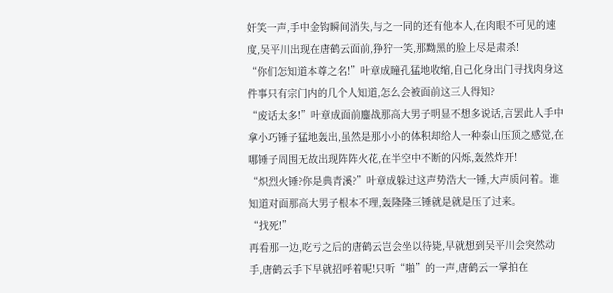奸笑一声,手中金钩瞬间消失,与之一同的还有他本人,在肉眼不可见的速度,吴平川出现在唐鹤云面前,狰狞一笑,那黝黑的脸上尽是肃杀!
“你们怎知道本尊之名!”叶章成瞳孔猛地收缩,自己化身出门寻找肉身这件事只有宗门内的几个人知道,怎么会被面前这三人得知?
“废话太多!”叶章成面前鏖战那高大男子明显不想多说话,言罢此人手中拿小巧锤子猛地轰出,虽然是那小小的体积却给人一种泰山压顶之感觉,在哪锤子周围无故出现阵阵火花,在半空中不断的闪烁,轰然炸开!
“炽烈火锤?你是典青溪?”叶章成躲过这声势浩大一锤,大声质问着。谁知道对面那高大男子根本不理,轰隆隆三锤就是就是压了过来。
“找死!”
再看那一边,吃亏之后的唐鹤云岂会坐以待毙,早就想到吴平川会突然动手,唐鹤云手下早就招呼着呢!只听“啪”的一声,唐鹤云一掌拍在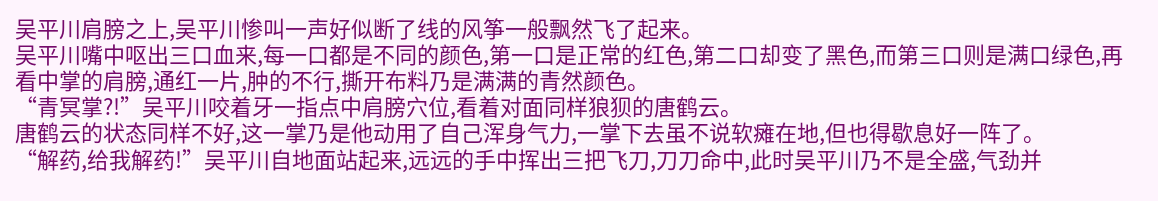吴平川肩膀之上,吴平川惨叫一声好似断了线的风筝一般飘然飞了起来。
吴平川嘴中呕出三口血来,每一口都是不同的颜色,第一口是正常的红色,第二口却变了黑色,而第三口则是满口绿色,再看中掌的肩膀,通红一片,肿的不行,撕开布料乃是满满的青然颜色。
“青冥掌?!”吴平川咬着牙一指点中肩膀穴位,看着对面同样狼狈的唐鹤云。
唐鹤云的状态同样不好,这一掌乃是他动用了自己浑身气力,一掌下去虽不说软瘫在地,但也得歇息好一阵了。
“解药,给我解药!”吴平川自地面站起来,远远的手中挥出三把飞刀,刀刀命中,此时吴平川乃不是全盛,气劲并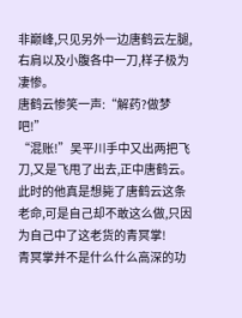非巅峰,只见另外一边唐鹤云左腿,右肩以及小腹各中一刀,样子极为凄惨。
唐鹤云惨笑一声:“解药?做梦吧!”
“混账!”吴平川手中又出两把飞刀,又是飞甩了出去,正中唐鹤云。
此时的他真是想毙了唐鹤云这条老命,可是自己却不敢这么做,只因为自己中了这老货的青冥掌!
青冥掌并不是什么什么高深的功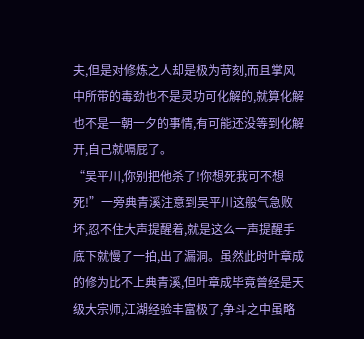夫,但是对修炼之人却是极为苛刻,而且掌风中所带的毒劲也不是灵功可化解的,就算化解也不是一朝一夕的事情,有可能还没等到化解开,自己就嗝屁了。
“吴平川,你别把他杀了!你想死我可不想死!”一旁典青溪注意到吴平川这般气急败坏,忍不住大声提醒着,就是这么一声提醒手底下就慢了一拍,出了漏洞。虽然此时叶章成的修为比不上典青溪,但叶章成毕竟曾经是天级大宗师,江湖经验丰富极了,争斗之中虽略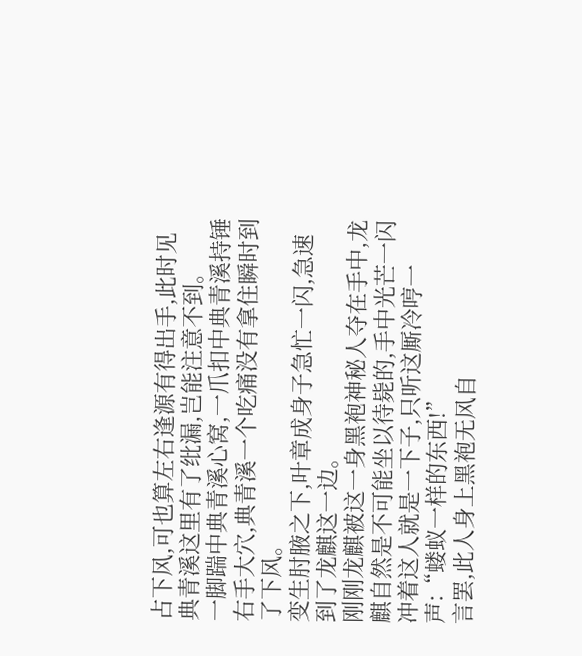占下风,可也算左右逢源有得出手,此时见典青溪这里有了纰漏,岂能注意不到。
一脚踹中典青溪心窝,一爪扣中典青溪持锤右手大穴,典青溪一个吃痛没有拿住瞬时到了下风。
变生肘腋之下,叶章成身子急忙一闪,急速到了龙麒这一边。
刚刚龙麒被这一身黑袍神秘人夺在手中,龙麒自然是不可能坐以待毙的,手中光芒一闪冲着这人就是一下子,只听这厮冷哼一声:“蝼蚁一样的东西!”
言罢,此人身上黑袍无风自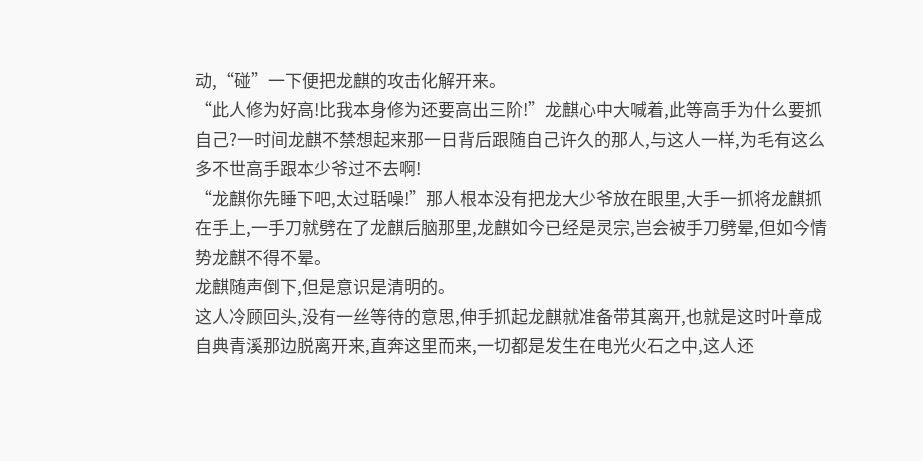动,“碰”一下便把龙麒的攻击化解开来。
“此人修为好高!比我本身修为还要高出三阶!”龙麒心中大喊着,此等高手为什么要抓自己?一时间龙麒不禁想起来那一日背后跟随自己许久的那人,与这人一样,为毛有这么多不世高手跟本少爷过不去啊!
“龙麒你先睡下吧,太过聒噪!”那人根本没有把龙大少爷放在眼里,大手一抓将龙麒抓在手上,一手刀就劈在了龙麒后脑那里,龙麒如今已经是灵宗,岂会被手刀劈晕,但如今情势龙麒不得不晕。
龙麒随声倒下,但是意识是清明的。
这人冷顾回头,没有一丝等待的意思,伸手抓起龙麒就准备带其离开,也就是这时叶章成自典青溪那边脱离开来,直奔这里而来,一切都是发生在电光火石之中,这人还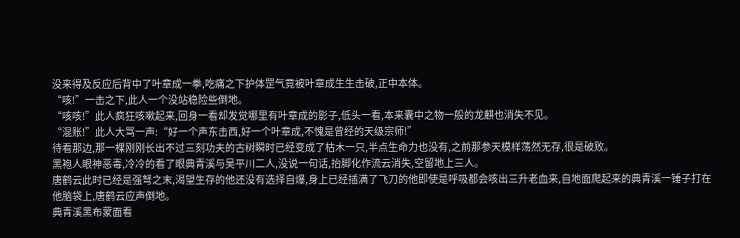没来得及反应后背中了叶章成一拳,吃痛之下护体罡气竟被叶章成生生击破,正中本体。
“咳!”一击之下,此人一个没站稳险些倒地。
“咳咳!”此人疯狂咳嗽起来,回身一看却发觉哪里有叶章成的影子,低头一看,本来囊中之物一般的龙麒也消失不见。
“混账!”此人大骂一声:“好一个声东击西,好一个叶章成,不愧是曾经的天级宗师!”
待看那边,那一棵刚刚长出不过三刻功夫的古树瞬时已经变成了枯木一只,半点生命力也没有,之前那参天模样荡然无存,很是破败。
黑袍人眼神恶毒,冷冷的看了眼典青溪与吴平川二人,没说一句话,抬脚化作流云消失,空留地上三人。
唐鹤云此时已经是强弩之末,渴望生存的他还没有选择自爆,身上已经插满了飞刀的他即使是呼吸都会咳出三升老血来,自地面爬起来的典青溪一锤子打在他脑袋上,唐鹤云应声倒地。
典青溪黑布蒙面看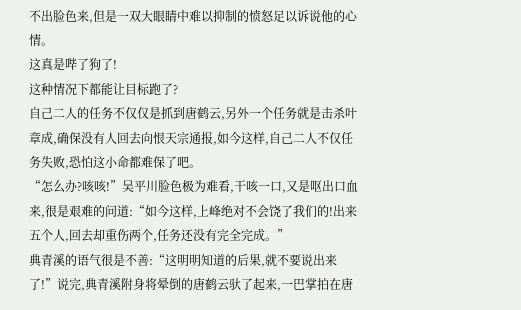不出脸色来,但是一双大眼睛中难以抑制的愤怒足以诉说他的心情。
这真是哔了狗了!
这种情况下都能让目标跑了?
自己二人的任务不仅仅是抓到唐鹤云,另外一个任务就是击杀叶章成,确保没有人回去向恨天宗通报,如今这样,自己二人不仅任务失败,恐怕这小命都难保了吧。
“怎么办?咳咳!”吴平川脸色极为难看,干咳一口,又是呕出口血来,很是艰难的问道:“如今这样,上峰绝对不会饶了我们的!出来五个人,回去却重伤两个,任务还没有完全完成。”
典青溪的语气很是不善:“这明明知道的后果,就不要说出来了!”说完,典青溪附身将晕倒的唐鹤云驮了起来,一巴掌拍在唐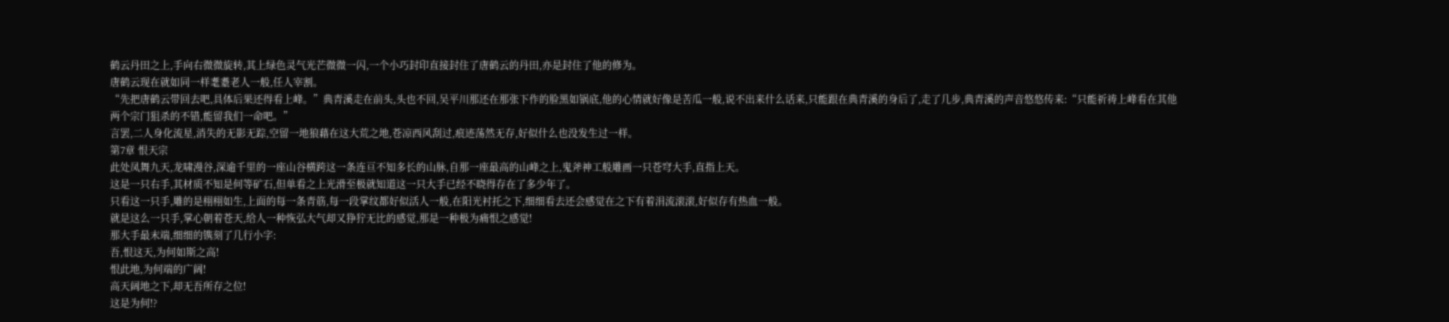鹤云丹田之上,手向右微微旋转,其上绿色灵气光芒微微一闪,一个小巧封印直接封住了唐鹤云的丹田,亦是封住了他的修为。
唐鹤云现在就如同一样耄耋老人一般,任人宰割。
“先把唐鹤云带回去吧,具体后果还得看上峰。”典青溪走在前头,头也不回,吴平川那还在那张下作的脸黑如锅底,他的心情就好像是苦瓜一般,说不出来什么话来,只能跟在典青溪的身后了,走了几步,典青溪的声音悠悠传来:“只能祈祷上峰看在其他两个宗门狙杀的不错,能留我们一命吧。”
言罢,二人身化流星,消失的无影无踪,空留一地狼藉在这大荒之地,苍凉西风刮过,痕迹荡然无存,好似什么也没发生过一样。
第7章 恨天宗
此处凤舞九天,龙啸漫谷,深逾千里的一座山谷横跨这一条连亘不知多长的山脉,自那一座最高的山峰之上,鬼斧神工般雕画一只苍穹大手,直指上天。
这是一只右手,其材质不知是何等矿石,但单看之上光滑至极就知道这一只大手已经不晓得存在了多少年了。
只看这一只手,雕的是栩栩如生,上面的每一条青筋,每一段掌纹都好似活人一般,在阳光衬托之下,细细看去还会感觉在之下有着涓流滚滚,好似存有热血一般。
就是这么一只手,掌心朝着苍天,给人一种恢弘大气却又狰狞无比的感觉,那是一种极为痛恨之感觉!
那大手最末端,细细的镌刻了几行小字:
吾,恨这天,为何如斯之高!
恨此地,为何端的广阔!
高天阔地之下,却无吾所存之位!
这是为何!?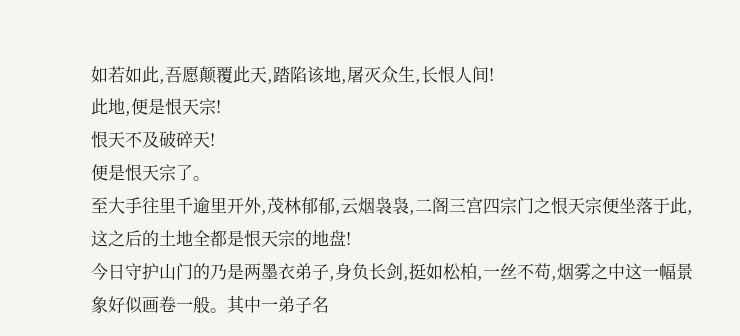如若如此,吾愿颠覆此天,踏陷该地,屠灭众生,长恨人间!
此地,便是恨天宗!
恨天不及破碎天!
便是恨天宗了。
至大手往里千逾里开外,茂林郁郁,云烟袅袅,二阁三宫四宗门之恨天宗便坐落于此,这之后的土地全都是恨天宗的地盘!
今日守护山门的乃是两墨衣弟子,身负长剑,挺如松柏,一丝不苟,烟雾之中这一幅景象好似画卷一般。其中一弟子名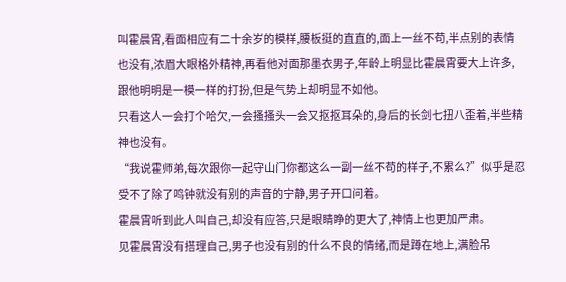叫霍晨霄,看面相应有二十余岁的模样,腰板挺的直直的,面上一丝不苟,半点别的表情也没有,浓眉大眼格外精神,再看他对面那墨衣男子,年龄上明显比霍晨霄要大上许多,跟他明明是一模一样的打扮,但是气势上却明显不如他。
只看这人一会打个哈欠,一会搔搔头一会又抠抠耳朵的,身后的长剑七扭八歪着,半些精神也没有。
“我说霍师弟,每次跟你一起守山门你都这么一副一丝不苟的样子,不累么?”似乎是忍受不了除了鸣钟就没有别的声音的宁静,男子开口问着。
霍晨霄听到此人叫自己,却没有应答,只是眼睛睁的更大了,神情上也更加严肃。
见霍晨霄没有搭理自己,男子也没有别的什么不良的情绪,而是蹲在地上,满脸吊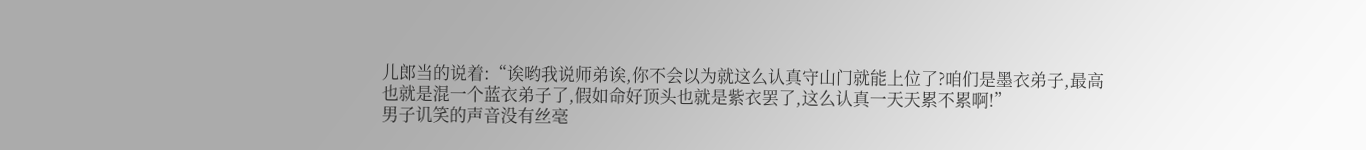儿郎当的说着:“诶哟我说师弟诶,你不会以为就这么认真守山门就能上位了?咱们是墨衣弟子,最高也就是混一个蓝衣弟子了,假如命好顶头也就是紫衣罢了,这么认真一天天累不累啊!”
男子讥笑的声音没有丝毫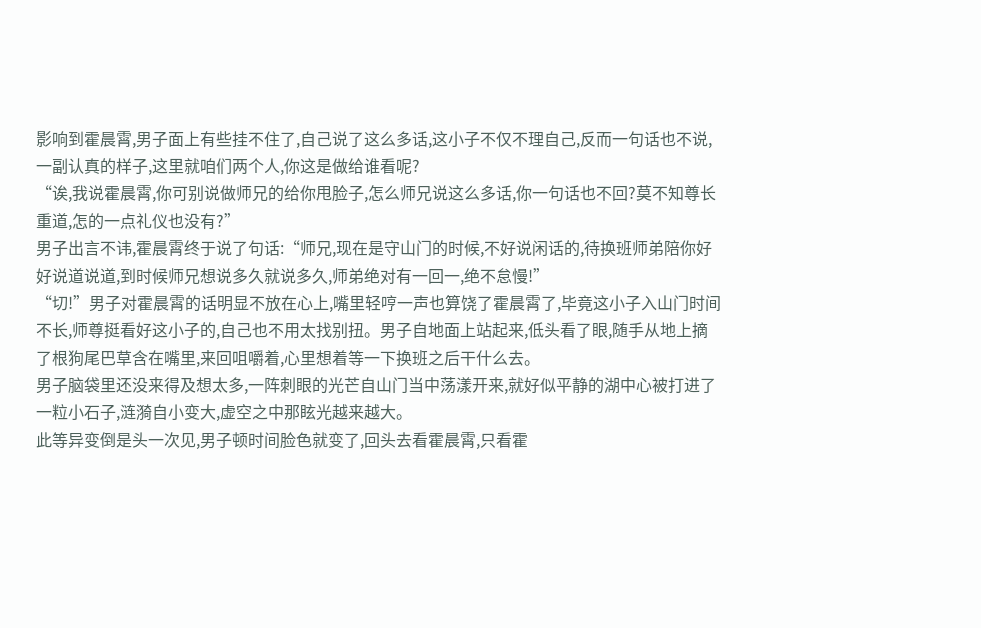影响到霍晨霄,男子面上有些挂不住了,自己说了这么多话,这小子不仅不理自己,反而一句话也不说,一副认真的样子,这里就咱们两个人,你这是做给谁看呢?
“诶,我说霍晨霄,你可别说做师兄的给你甩脸子,怎么师兄说这么多话,你一句话也不回?莫不知尊长重道,怎的一点礼仪也没有?”
男子出言不讳,霍晨霄终于说了句话:“师兄,现在是守山门的时候,不好说闲话的,待换班师弟陪你好好说道说道,到时候师兄想说多久就说多久,师弟绝对有一回一,绝不怠慢!”
“切!”男子对霍晨霄的话明显不放在心上,嘴里轻哼一声也算饶了霍晨霄了,毕竟这小子入山门时间不长,师尊挺看好这小子的,自己也不用太找别扭。男子自地面上站起来,低头看了眼,随手从地上摘了根狗尾巴草含在嘴里,来回咀嚼着,心里想着等一下换班之后干什么去。
男子脑袋里还没来得及想太多,一阵刺眼的光芒自山门当中荡漾开来,就好似平静的湖中心被打进了一粒小石子,涟漪自小变大,虚空之中那眩光越来越大。
此等异变倒是头一次见,男子顿时间脸色就变了,回头去看霍晨霄,只看霍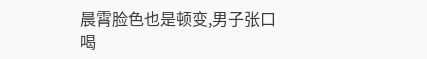晨霄脸色也是顿变,男子张口喝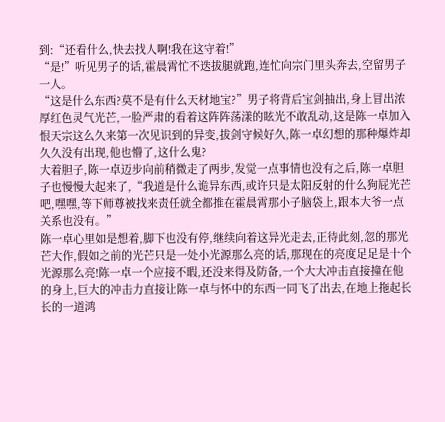到:“还看什么,快去找人啊!我在这守着!”
“是!”听见男子的话,霍晨霄忙不迭拔腿就跑,连忙向宗门里头奔去,空留男子一人。
“这是什么东西?莫不是有什么天材地宝?”男子将背后宝剑抽出,身上冒出浓厚红色灵气光芒,一脸严肃的看着这阵阵荡漾的眩光不敢乱动,这是陈一卓加入恨天宗这么久来第一次见识到的异变,拔剑守候好久,陈一卓幻想的那种爆炸却久久没有出现,他也懵了,这什么鬼?
大着胆子,陈一卓迈步向前稍微走了两步,发觉一点事情也没有之后,陈一卓胆子也慢慢大起来了,“我道是什么诡异东西,或许只是太阳反射的什么狗屁光芒吧,嘿嘿,等下师尊被找来责任就全都推在霍晨霄那小子脑袋上,跟本大爷一点关系也没有。”
陈一卓心里如是想着,脚下也没有停,继续向着这异光走去,正待此刻,忽的那光芒大作,假如之前的光芒只是一处小光源那么亮的话,那现在的亮度足足是十个光源那么亮!陈一卓一个应接不暇,还没来得及防备,一个大大冲击直接撞在他的身上,巨大的冲击力直接让陈一卓与怀中的东西一同飞了出去,在地上拖起长长的一道鸿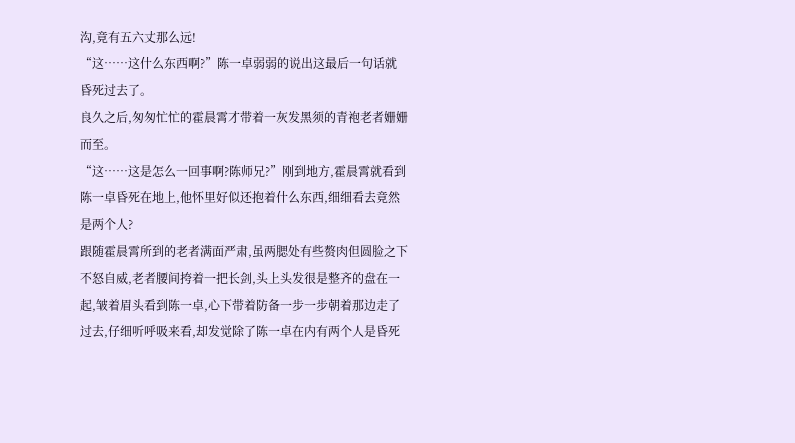沟,竟有五六丈那么远!
“这……这什么东西啊?”陈一卓弱弱的说出这最后一句话就昏死过去了。
良久之后,匆匆忙忙的霍晨霄才带着一灰发黑须的青袍老者姗姗而至。
“这……这是怎么一回事啊?陈师兄?”刚到地方,霍晨霄就看到陈一卓昏死在地上,他怀里好似还抱着什么东西,细细看去竟然是两个人?
跟随霍晨霄所到的老者满面严肃,虽两腮处有些赘肉但圆脸之下不怒自威,老者腰间挎着一把长剑,头上头发很是整齐的盘在一起,皱着眉头看到陈一卓,心下带着防备一步一步朝着那边走了过去,仔细听呼吸来看,却发觉除了陈一卓在内有两个人是昏死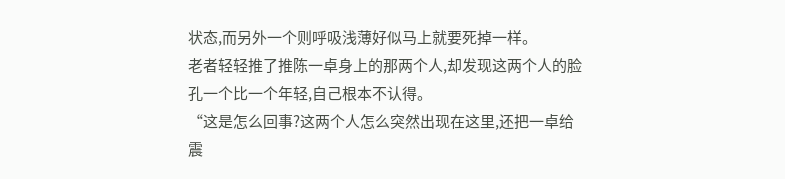状态,而另外一个则呼吸浅薄好似马上就要死掉一样。
老者轻轻推了推陈一卓身上的那两个人,却发现这两个人的脸孔一个比一个年轻,自己根本不认得。
“这是怎么回事?这两个人怎么突然出现在这里,还把一卓给震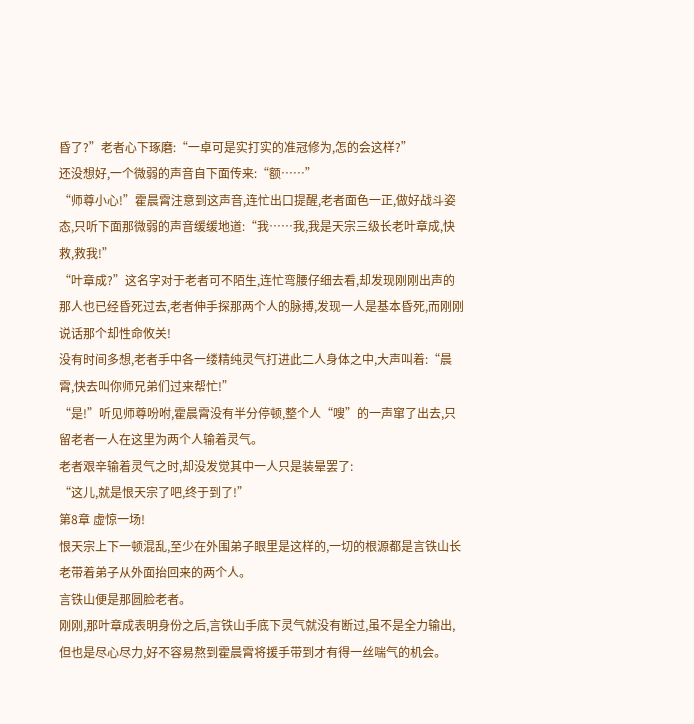昏了?”老者心下琢磨:“一卓可是实打实的准冠修为,怎的会这样?”
还没想好,一个微弱的声音自下面传来:“额……”
“师尊小心!”霍晨霄注意到这声音,连忙出口提醒,老者面色一正,做好战斗姿态,只听下面那微弱的声音缓缓地道:“我……我,我是天宗三级长老叶章成,快救,救我!”
“叶章成?”这名字对于老者可不陌生,连忙弯腰仔细去看,却发现刚刚出声的那人也已经昏死过去,老者伸手探那两个人的脉搏,发现一人是基本昏死,而刚刚说话那个却性命攸关!
没有时间多想,老者手中各一缕精纯灵气打进此二人身体之中,大声叫着:“晨霄,快去叫你师兄弟们过来帮忙!”
“是!”听见师尊吩咐,霍晨霄没有半分停顿,整个人“嗖”的一声窜了出去,只留老者一人在这里为两个人输着灵气。
老者艰辛输着灵气之时,却没发觉其中一人只是装晕罢了:
“这儿,就是恨天宗了吧,终于到了!”
第8章 虚惊一场!
恨天宗上下一顿混乱,至少在外围弟子眼里是这样的,一切的根源都是言铁山长老带着弟子从外面抬回来的两个人。
言铁山便是那圆脸老者。
刚刚,那叶章成表明身份之后,言铁山手底下灵气就没有断过,虽不是全力输出,但也是尽心尽力,好不容易熬到霍晨霄将援手带到才有得一丝喘气的机会。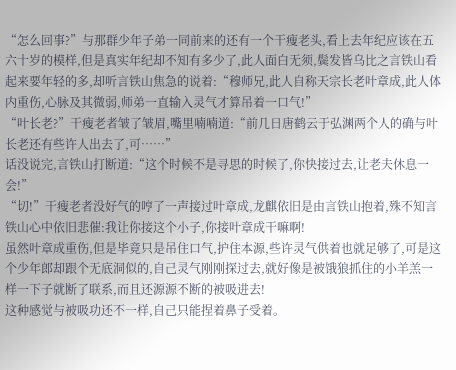“怎么回事?”与那群少年子弟一同前来的还有一个干瘦老头,看上去年纪应该在五六十岁的模样,但是真实年纪却不知有多少了,此人面白无须,鬓发皆乌比之言铁山看起来要年轻的多,却听言铁山焦急的说着:“穆师兄,此人自称天宗长老叶章成,此人体内重伤,心脉及其微弱,师弟一直输入灵气才算吊着一口气!”
“叶长老?”干瘦老者皱了皱眉,嘴里喃喃道:“前几日唐鹤云于弘渊两个人的确与叶长老还有些许人出去了,可……”
话没说完,言铁山打断道:“这个时候不是寻思的时候了,你快接过去,让老夫休息一会!”
“切!”干瘦老者没好气的哼了一声接过叶章成,龙麒依旧是由言铁山抱着,殊不知言铁山心中依旧悲催:我让你接这个小子,你接叶章成干嘛啊!
虽然叶章成重伤,但是毕竟只是吊住口气,护住本源,些许灵气供着也就足够了,可是这个少年郎却跟个无底洞似的,自己灵气刚刚探过去,就好像是被饿狼抓住的小羊羔一样一下子就断了联系,而且还源源不断的被吸进去!
这种感觉与被吸功还不一样,自己只能捏着鼻子受着。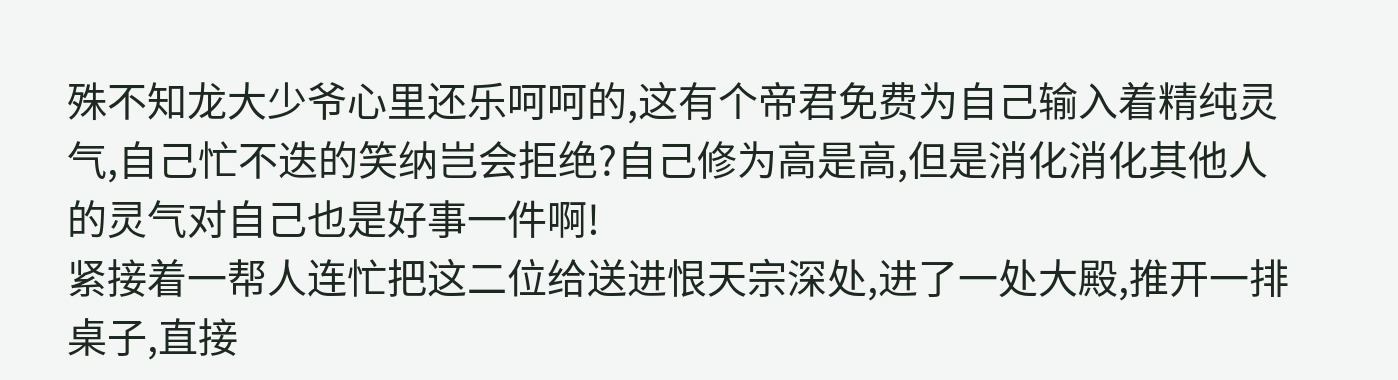殊不知龙大少爷心里还乐呵呵的,这有个帝君免费为自己输入着精纯灵气,自己忙不迭的笑纳岂会拒绝?自己修为高是高,但是消化消化其他人的灵气对自己也是好事一件啊!
紧接着一帮人连忙把这二位给送进恨天宗深处,进了一处大殿,推开一排桌子,直接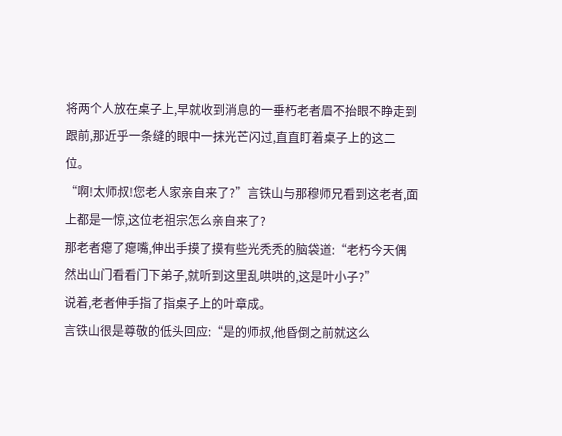将两个人放在桌子上,早就收到消息的一垂朽老者眉不抬眼不睁走到跟前,那近乎一条缝的眼中一抹光芒闪过,直直盯着桌子上的这二位。
“啊!太师叔!您老人家亲自来了?”言铁山与那穆师兄看到这老者,面上都是一惊,这位老祖宗怎么亲自来了?
那老者瘪了瘪嘴,伸出手摸了摸有些光秃秃的脑袋道:“老朽今天偶然出山门看看门下弟子,就听到这里乱哄哄的,这是叶小子?”
说着,老者伸手指了指桌子上的叶章成。
言铁山很是尊敬的低头回应:“是的师叔,他昏倒之前就这么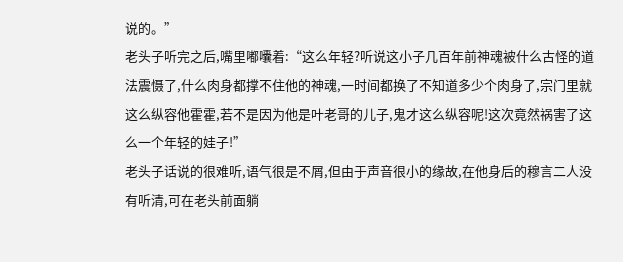说的。”
老头子听完之后,嘴里嘟囔着:“这么年轻?听说这小子几百年前神魂被什么古怪的道法震慑了,什么肉身都撑不住他的神魂,一时间都换了不知道多少个肉身了,宗门里就这么纵容他霍霍,若不是因为他是叶老哥的儿子,鬼才这么纵容呢!这次竟然祸害了这么一个年轻的娃子!”
老头子话说的很难听,语气很是不屑,但由于声音很小的缘故,在他身后的穆言二人没有听清,可在老头前面躺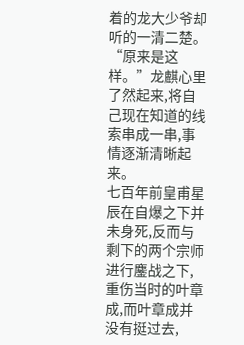着的龙大少爷却听的一清二楚。
“原来是这样。”龙麒心里了然起来,将自己现在知道的线索串成一串,事情逐渐清晰起来。
七百年前皇甫星辰在自爆之下并未身死,反而与剩下的两个宗师进行鏖战之下,重伤当时的叶章成,而叶章成并没有挺过去,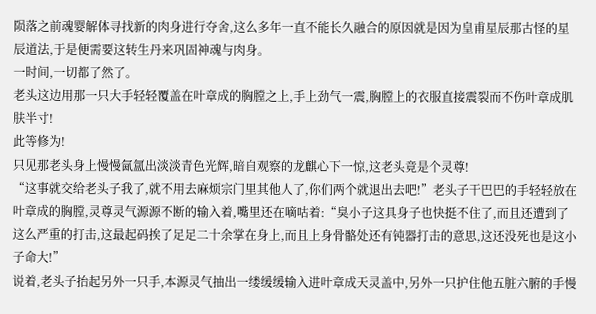陨落之前魂婴解体寻找新的肉身进行夺舍,这么多年一直不能长久融合的原因就是因为皇甫星辰那古怪的星辰道法,于是便需要这转生丹来巩固神魂与肉身。
一时间,一切都了然了。
老头这边用那一只大手轻轻覆盖在叶章成的胸膛之上,手上劲气一震,胸膛上的衣服直接震裂而不伤叶章成肌肤半寸!
此等修为!
只见那老头身上慢慢氤氲出淡淡青色光辉,暗自观察的龙麒心下一惊,这老头竟是个灵尊!
“这事就交给老头子我了,就不用去麻烦宗门里其他人了,你们两个就退出去吧!”老头子干巴巴的手轻轻放在叶章成的胸膛,灵尊灵气源源不断的输入着,嘴里还在嘀咕着:“臭小子这具身子也快挺不住了,而且还遭到了这么严重的打击,这最起码挨了足足二十余掌在身上,而且上身骨骼处还有钝器打击的意思,这还没死也是这小子命大!”
说着,老头子抬起另外一只手,本源灵气抽出一缕缓缓输入进叶章成天灵盖中,另外一只护住他五脏六腑的手慢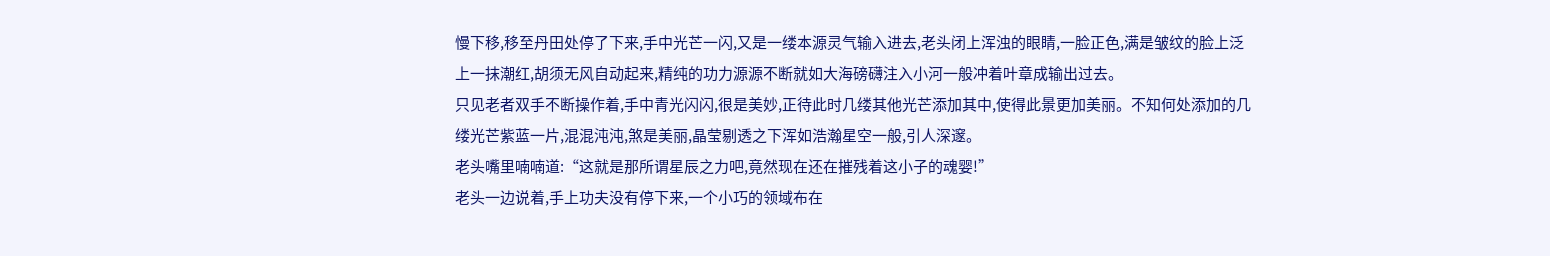慢下移,移至丹田处停了下来,手中光芒一闪,又是一缕本源灵气输入进去,老头闭上浑浊的眼睛,一脸正色,满是皱纹的脸上泛上一抹潮红,胡须无风自动起来,精纯的功力源源不断就如大海磅礴注入小河一般冲着叶章成输出过去。
只见老者双手不断操作着,手中青光闪闪,很是美妙,正待此时几缕其他光芒添加其中,使得此景更加美丽。不知何处添加的几缕光芒紫蓝一片,混混沌沌,煞是美丽,晶莹剔透之下浑如浩瀚星空一般,引人深邃。
老头嘴里喃喃道:“这就是那所谓星辰之力吧,竟然现在还在摧残着这小子的魂婴!”
老头一边说着,手上功夫没有停下来,一个小巧的领域布在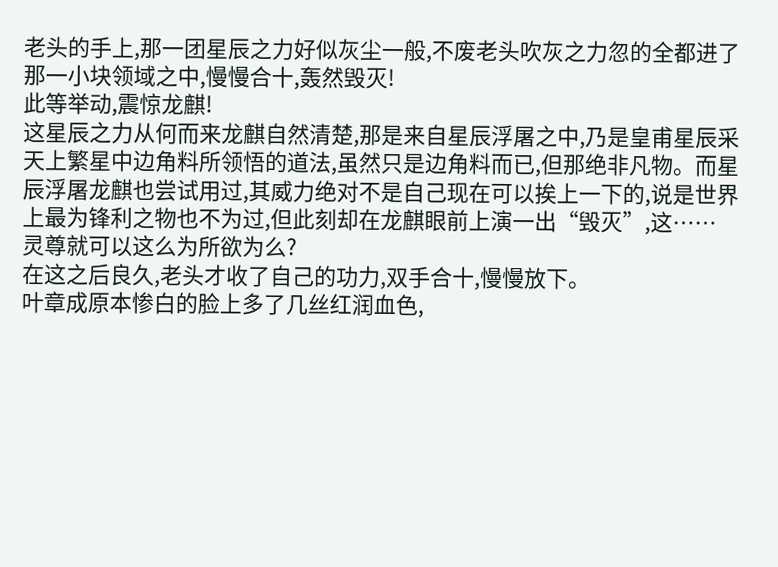老头的手上,那一团星辰之力好似灰尘一般,不废老头吹灰之力忽的全都进了那一小块领域之中,慢慢合十,轰然毁灭!
此等举动,震惊龙麒!
这星辰之力从何而来龙麒自然清楚,那是来自星辰浮屠之中,乃是皇甫星辰采天上繁星中边角料所领悟的道法,虽然只是边角料而已,但那绝非凡物。而星辰浮屠龙麒也尝试用过,其威力绝对不是自己现在可以挨上一下的,说是世界上最为锋利之物也不为过,但此刻却在龙麒眼前上演一出“毁灭”,这……
灵尊就可以这么为所欲为么?
在这之后良久,老头才收了自己的功力,双手合十,慢慢放下。
叶章成原本惨白的脸上多了几丝红润血色,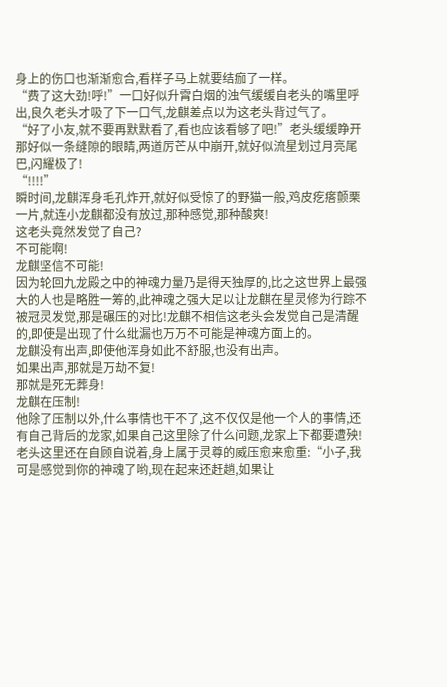身上的伤口也渐渐愈合,看样子马上就要结痂了一样。
“费了这大劲!呼!”一口好似升霄白烟的浊气缓缓自老头的嘴里呼出,良久老头才吸了下一口气,龙麒差点以为这老头背过气了。
“好了小友,就不要再默默看了,看也应该看够了吧!”老头缓缓睁开那好似一条缝隙的眼睛,两道厉芒从中崩开,就好似流星划过月亮尾巴,闪耀极了!
“!!!!”
瞬时间,龙麒浑身毛孔炸开,就好似受惊了的野猫一般,鸡皮疙瘩颤栗一片,就连小龙麒都没有放过,那种感觉,那种酸爽!
这老头竟然发觉了自己?
不可能啊!
龙麒坚信不可能!
因为轮回九龙殿之中的神魂力量乃是得天独厚的,比之这世界上最强大的人也是略胜一筹的,此神魂之强大足以让龙麒在星灵修为行踪不被冠灵发觉,那是碾压的对比!龙麒不相信这老头会发觉自己是清醒的,即使是出现了什么纰漏也万万不可能是神魂方面上的。
龙麒没有出声,即使他浑身如此不舒服,也没有出声。
如果出声,那就是万劫不复!
那就是死无葬身!
龙麒在压制!
他除了压制以外,什么事情也干不了,这不仅仅是他一个人的事情,还有自己背后的龙家,如果自己这里除了什么问题,龙家上下都要遭殃!
老头这里还在自顾自说着,身上属于灵尊的威压愈来愈重:“小子,我可是感觉到你的神魂了哟,现在起来还赶趟,如果让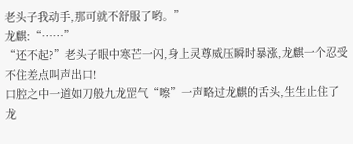老头子我动手,那可就不舒服了哟。”
龙麒:“……”
“还不起?”老头子眼中寒芒一闪,身上灵尊威压瞬时暴涨,龙麒一个忍受不住差点叫声出口!
口腔之中一道如刀般九龙罡气“嚓”一声略过龙麒的舌头,生生止住了龙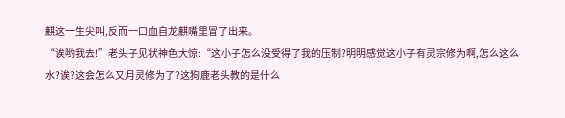麒这一生尖叫,反而一口血自龙麒嘴里冒了出来。
“诶哟我去!”老头子见状神色大惊:“这小子怎么没受得了我的压制?明明感觉这小子有灵宗修为啊,怎么这么水?诶?这会怎么又月灵修为了?这狗鹿老头教的是什么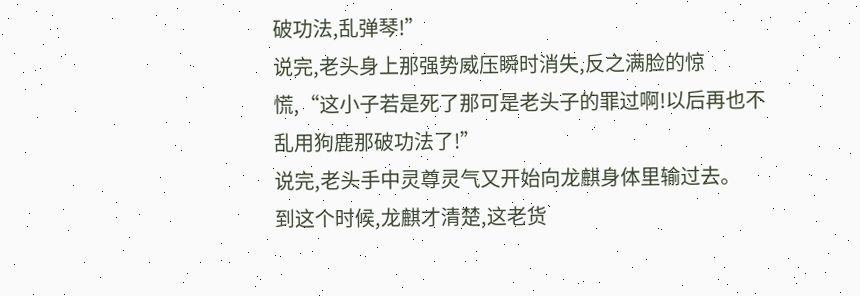破功法,乱弹琴!”
说完,老头身上那强势威压瞬时消失,反之满脸的惊慌,“这小子若是死了那可是老头子的罪过啊!以后再也不乱用狗鹿那破功法了!”
说完,老头手中灵尊灵气又开始向龙麒身体里输过去。
到这个时候,龙麒才清楚,这老货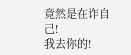竟然是在诈自己!
我去你的!